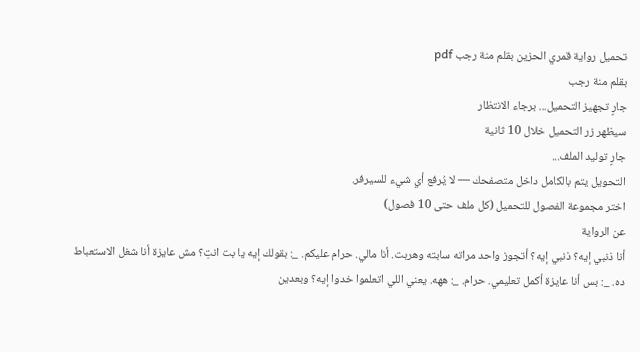تحميل رواية قمري الحزين بقلم منة رجب pdf
بقلم منة رجب
جارٍ تجهيز التحميل... برجاء الانتظار
سيظهر زر التحميل خلال 10 ثانية
جارٍ توليد الملف...
التحويل يتم بالكامل داخل متصفحك — لا يُرفع أي شيء للسيرفر.
اختر مجموعة الفصول للتحميل (كل ملف حتى 10 فصول)
عن الرواية
أنا ذنبي إيه؟ ذنبي إيه؟ أتجوز واحد مراته سابته وهربت. أنا مالي. حرام عليكم. _: بقولك إيه يا بت انتِ؟ مش عايزة أنا شغل الاستعباط ده. _: بس أنا عايزة أكمل تعليمي. حرام. _: ههه. يعني اللي اتعلموا خدوا إيه؟ وبعدين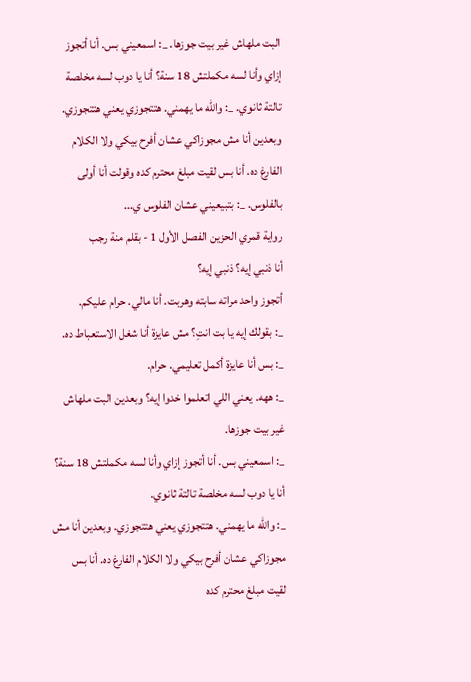البت ملهاش غير بيت جوزها. _: اسمعيني بس. أنا أتجوز إزاي وأنا لسه مكملتش 18 سنة؟ أنا يا دوب لسه مخلصة تالتة ثانوي. _: والله ما يهمني. هتتجوزي يعني هتتجوزي. وبعدين أنا مش مجوزاكي عشان أفرح بيكي ولا الكلام الفارغ ده. أنا بس لقيت مبلغ محترم كده وقولت أنا أولى بالفلوس. _: بتبيعيني عشان الفلوس ي...
رواية قمري الحزين الفصل الأول 1 - بقلم منة رجب
أنا ذنبي إيه؟ ذنبي إيه؟
أتجوز واحد مراته سابته وهربت. أنا مالي. حرام عليكم.
_: بقولك إيه يا بت انتِ؟ مش عايزة أنا شغل الاستعباط ده.
_: بس أنا عايزة أكمل تعليمي. حرام.
_: ههه. يعني اللي اتعلموا خدوا إيه؟ وبعدين البت ملهاش غير بيت جوزها.
_: اسمعيني بس. أنا أتجوز إزاي وأنا لسه مكملتش 18 سنة؟ أنا يا دوب لسه مخلصة تالتة ثانوي.
_: والله ما يهمني. هتتجوزي يعني هتتجوزي. وبعدين أنا مش مجوزاكي عشان أفرح بيكي ولا الكلام الفارغ ده. أنا بس لقيت مبلغ محترم كده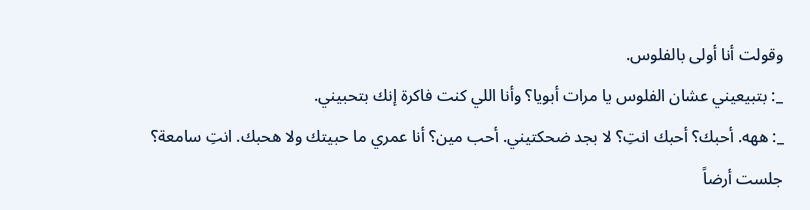وقولت أنا أولى بالفلوس.
_: بتبيعيني عشان الفلوس يا مرات أبويا؟ وأنا اللي كنت فاكرة إنك بتحبيني.
_: ههه. أحبك؟ أحبك انتِ؟ لا بجد ضحكتيني. أحب مين؟ أنا عمري ما حبيتك ولا هحبك. انتِ سامعة؟
جلست أرضاً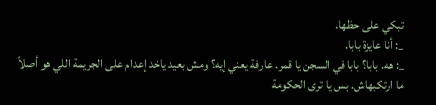تبكي على حظها.
_: أنا عايزة بابا.
_: هه. بابا؟ بابا في السجن يا قمر. عارفة يعني إيه؟ ومش بعيد ياخد إعدام على الجريمة اللي هو أصلاً ما ارتكبهاش. بس يا ترى الحكومة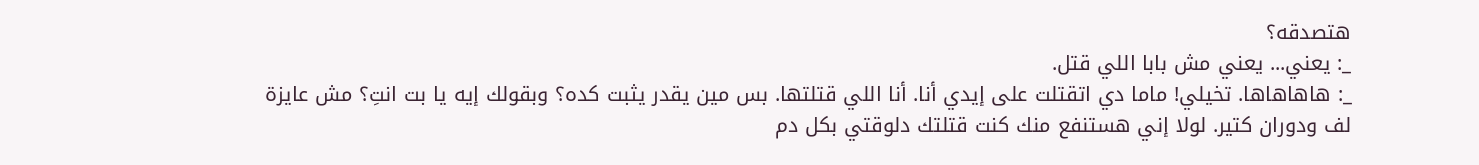هتصدقه؟
_: يعني... يعني مش بابا اللي قتل.
_: هاهاهاها. تخيلي! ماما دي اتقتلت على إيدي أنا. أنا اللي قتلتها. بس مين يقدر يثبت كده؟ وبقولك إيه يا بت انتِ؟ مش عايزة لف ودوران كتير. لولا إني هستنفع منك كنت قتلتك دلوقتي بكل دم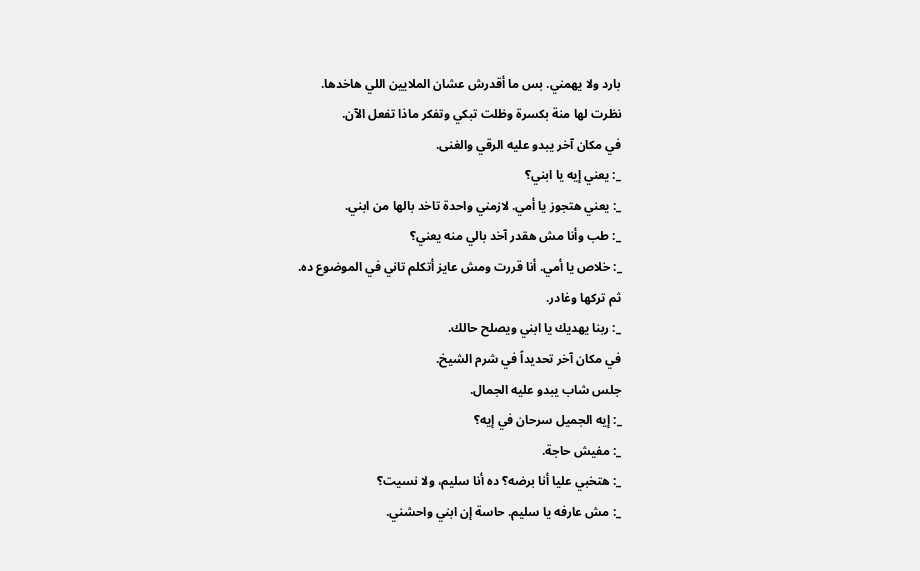بارد ولا يهمني. بس ما أقدرش عشان الملايين اللي هاخدها.
نظرت لها منة بكسرة وظلت تبكي وتفكر ماذا تفعل الآن.
في مكان آخر يبدو عليه الرقي والغنى.
_: يعني إيه يا ابني؟
_: يعني هتجوز يا أمي. لازمني واحدة تاخد بالها من ابني.
_: طب وأنا مش هقدر آخد بالي منه يعني؟
_: خلاص يا أمي. أنا قررت ومش عايز أتكلم تاني في الموضوع ده.
ثم تركها وغادر.
_: ربنا يهديك يا ابني ويصلح حالك.
في مكان آخر تحديداً في شرم الشيخ.
جلس شاب يبدو عليه الجمال.
_: إيه الجميل سرحان في إيه؟
_: مفيش حاجة.
_: هتخبي عليا أنا برضه؟ ده أنا سليم، ولا نسيت؟
_: مش عارفه يا سليم. حاسة إن ابني واحشني.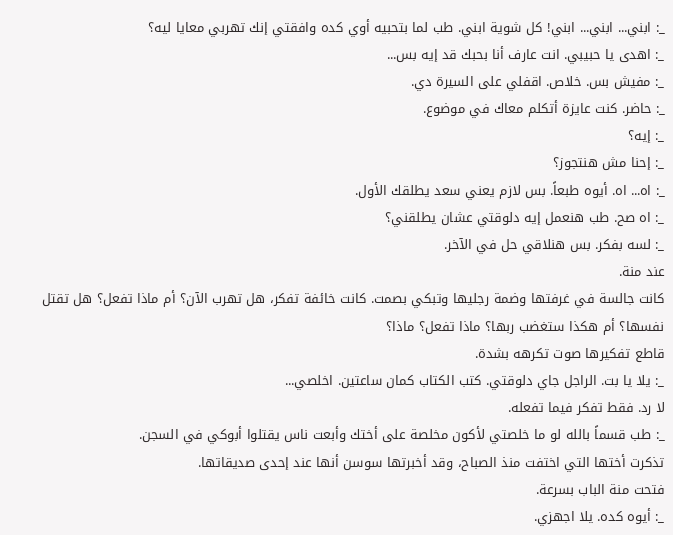_: ابني... ابني... ابني! كل شوية ابني. طب لما بتحبيه أوي كده وافقتي إنك تهربي معايا ليه؟
_: اهدى يا حبيبي. انت عارف أنا بحبك قد إيه بس...
_: مفيش بس. خلاص. اقفلي على السيرة دي.
_: حاضر. كنت عايزة أتكلم معاك في موضوع.
_: إيه؟
_: إحنا مش هنتجوز؟
_: اه... اه. أيوه طبعاً. بس لازم يعني سعد يطلقك الأول.
_: اه صح. طب هنعمل إيه دلوقتي عشان يطلقني؟
_: لسه بفكر. بس هنلاقي حل في الآخر.
عند منة.
كانت جالسة في غرفتها وضمة رجليها وتبكي بصمت. كانت خائفة تفكر، هل تهرب الآن؟ أم ماذا تفعل؟ هل تقتل نفسها؟ أم هكذا ستغضب ربها؟ ماذا تفعل؟ ماذا؟
قاطع تفكيرها صوت تكرهه بشدة.
_: يلا يا بت. الراجل جاي دلوقتي. كتب الكتاب كمان ساعتين. اخلصي...
لا رد. فقط تفكر فيما تفعله.
_: طب قسماً بالله لو ما خلصتي لأكون مخلصة على أختك وأبعت ناس يقتلوا أبوكي في السجن.
تذكرت أختها التي اختفت منذ الصباح، وقد أخبرتها سوسن أنها عند إحدى صديقاتها.
فتحت منة الباب بسرعة.
_: أيوه كده. يلا اجهزي.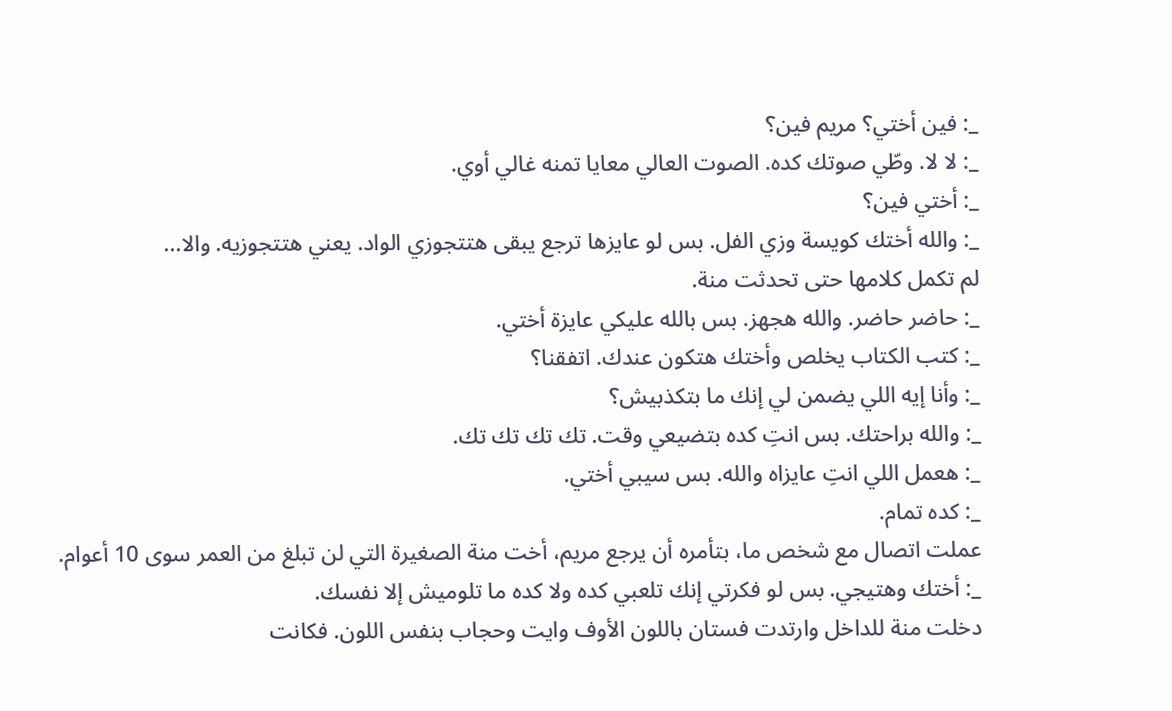_: فين أختي؟ مريم فين؟
_: لا لا. وطّي صوتك كده. الصوت العالي معايا تمنه غالي أوي.
_: أختي فين؟
_: والله أختك كويسة وزي الفل. بس لو عايزها ترجع يبقى هتتجوزي الواد. يعني هتتجوزيه. والا...
لم تكمل كلامها حتى تحدثت منة.
_: حاضر حاضر. والله هجهز. بس بالله عليكي عايزة أختي.
_: كتب الكتاب يخلص وأختك هتكون عندك. اتفقنا؟
_: وأنا إيه اللي يضمن لي إنك ما بتكذبيش؟
_: والله براحتك. بس انتِ كده بتضيعي وقت. تك تك تك تك.
_: هعمل اللي انتِ عايزاه والله. بس سيبي أختي.
_: كده تمام.
عملت اتصال مع شخص ما، بتأمره أن يرجع مريم، أخت منة الصغيرة التي لن تبلغ من العمر سوى 10 أعوام.
_: أختك وهتيجي. بس لو فكرتي إنك تلعبي كده ولا كده ما تلوميش إلا نفسك.
دخلت منة للداخل وارتدت فستان باللون الأوف وايت وحجاب بنفس اللون. فكانت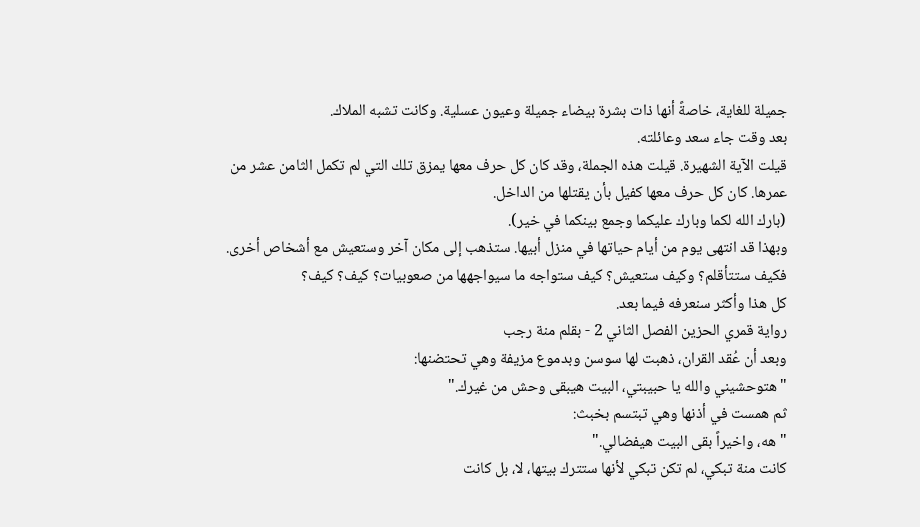جميلة للغاية، خاصةً أنها ذات بشرة بيضاء جميلة وعيون عسلية. وكانت تشبه الملاك.
بعد وقت جاء سعد وعائلته.
قيلت الآية الشهيرة. قيلت هذه الجملة، وقد كان كل حرف معها يمزق تلك التي لم تكمل الثامن عشر من عمرها. كان كل حرف معها كفيل بأن يقتلها من الداخل.
(بارك الله لكما وبارك عليكما وجمع بينكما في خير).
وبهذا قد انتهى يوم من أيام حياتها في منزل أبيها. ستذهب إلى مكان آخر وستعيش مع أشخاص أخرى. فكيف ستتأقلم؟ وكيف ستعيش؟ كيف ستواجه ما سيواجهها من صعوبيات؟ كيف؟ كيف؟
كل هذا وأكثر سنعرفه فيما بعد.
رواية قمري الحزين الفصل الثاني 2 - بقلم منة رجب
وبعد أن عُقد القران، ذهبت لها سوسن وبدموع مزيفة وهي تحتضنها:
"هتوحشيني والله يا حبيبتي، البيت هيبقى وحش من غيرك."
ثم همست في أذنها وهي تبتسم بخبث:
"هه، واخيراً بقى البيت هيفضالي."
كانت منة تبكي، لم تكن تبكي لأنها ستترك بيتها، لا، بل كانت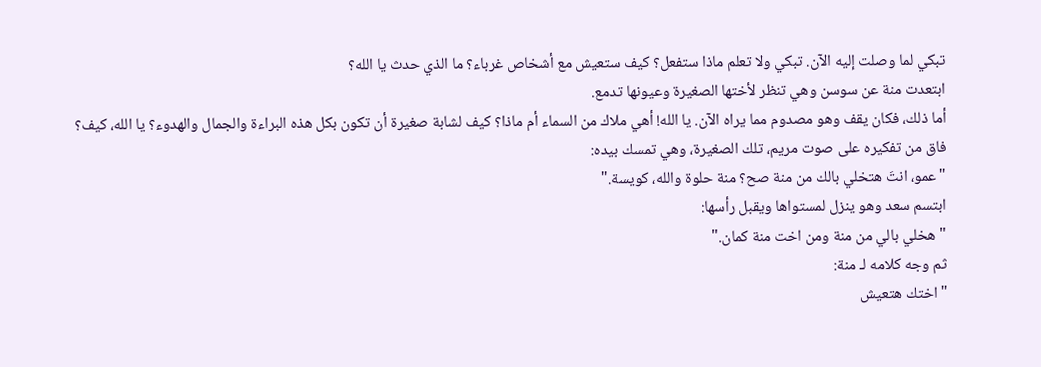تبكي لما وصلت إليه الآن. تبكي ولا تعلم ماذا ستفعل؟ كيف ستعيش مع أشخاص غرباء؟ ما الذي حدث يا الله؟
ابتعدت منة عن سوسن وهي تنظر لأختها الصغيرة وعيونها تدمع.
أما ذلك، فكان يقف وهو مصدوم مما يراه الآن. يا الله! أهي ملاك من السماء أم ماذا؟ كيف لشابة صغيرة أن تكون بكل هذه البراءة والجمال والهدوء؟ يا الله، كيف؟
فاق من تفكيره على صوت مريم، تلك الصغيرة، وهي تمسك بيده:
"عمو، انتَ هتخلي بالك من منة صح؟ منة حلوة والله، كويسة."
ابتسم سعد وهو ينزل لمستواها ويقبل رأسها:
"هخلي بالي من منة ومن اخت منة كمان."
ثم وجه كلامه لـ منة:
"اختك هتعيش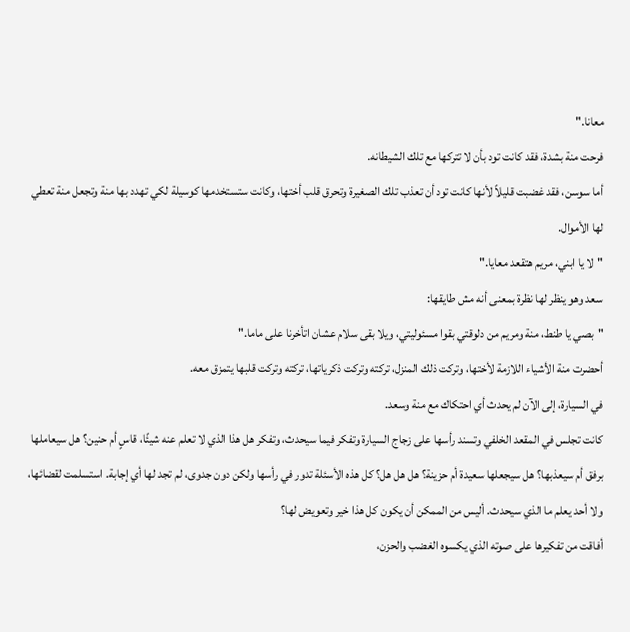معانا."
فرحت منة بشدة، فقد كانت تود بأن لا تتركها مع تلك الشيطانه.
أما سوسن، فقد غضبت قليلاً لأنها كانت تود أن تعذب تلك الصغيرة وتحرق قلب أختها، وكانت ستستخدمها كوسيلة لكي تهدد بها منة وتجعل منة تعطي لها الأموال.
"لا يا ابني، مريم هتقعد معايا."
سعد وهو ينظر لها نظرة بمعنى أنه مش طايقها:
"بصي يا طنط، منة ومريم من دلوقتي بقوا مسئوليتي، ويلا بقى سلام عشان اتأخرنا على ماما."
أحضرت منة الأشياء اللازمة لأختها، وتركت ذلك المنزل، تركته وتركت ذكرياتها، تركته وتركت قلبها يتمزق معه.
في السيارة، إلى الآن لم يحدث أي احتكاك مع منة وسعد.
كانت تجلس في المقعد الخلفي وتسند رأسها على زجاج السيارة وتفكر فيما سيحدث، وتفكر هل هذا الذي لا تعلم عنه شيئًا، قاسٍ أم حنين؟ هل سيعاملها برفق أم سيعذبها؟ هل سيجعلها سعيدة أم حزينة؟ هل هل هل؟ كل هذه الأسئلة تدور في رأسها ولكن دون جدوى، لم تجد لها أي إجابة. استسلمت لقضائها، ولا أحد يعلم ما الذي سيحدث. أليس من الممكن أن يكون كل هذا خير وتعويض لها؟
أفاقت من تفكيرها على صوته الذي يكسوه الغضب والحزن،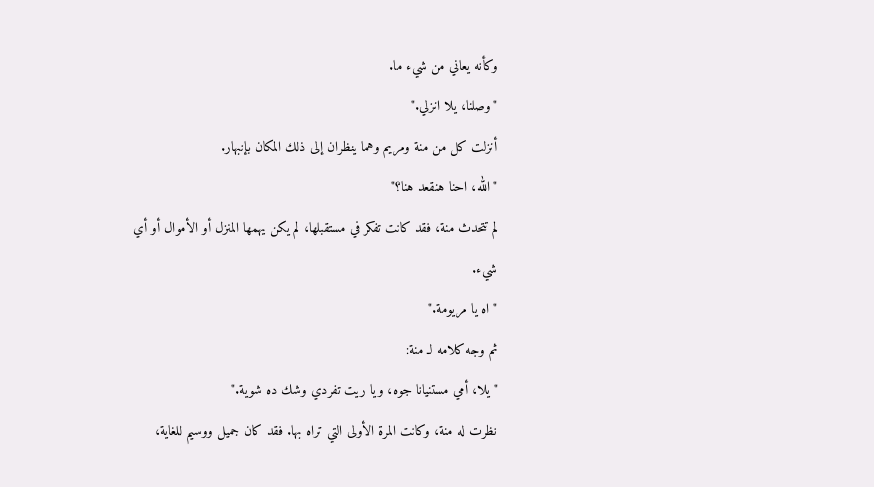وكأنه يعاني من شيء ما.
"وصلنا، يلا انزلي."
أنزلت كل من منة ومريم وهما ينظران إلى ذلك المكان بإنبهار.
"الله، احنا هنقعد هنا؟"
لم تتحدث منة، فقد كانت تفكر في مستقبلها، لم يكن يهمها المنزل أو الأموال أو أي شيء.
"اه يا مريومة."
ثم وجه كلامه لـ منة:
"يلا، أمي مستنيانا جوه، ويا ريت تفردي وشك ده شوية."
نظرت له منة، وكانت المرة الأولى التي تراه بها. فقد كان جميل ووسيم للغاية،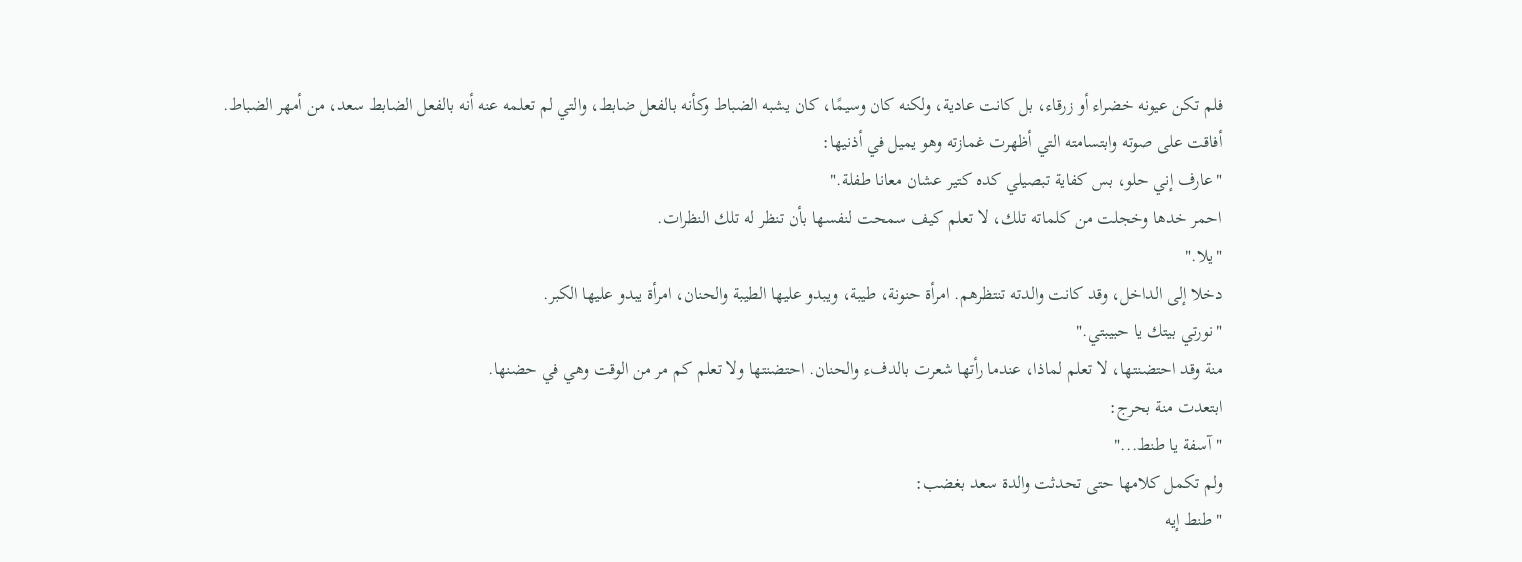فلم تكن عيونه خضراء أو زرقاء، بل كانت عادية، ولكنه كان وسيمًا، كان يشبه الضباط وكأنه بالفعل ضابط، والتي لم تعلمه عنه أنه بالفعل الضابط سعد، من أمهر الضباط.
أفاقت على صوته وابتسامته التي أظهرت غمازته وهو يميل في أذنيها:
"عارف إني حلو، بس كفاية تبصيلي كده كتير عشان معانا طفلة."
احمر خدها وخجلت من كلماته تلك، لا تعلم كيف سمحت لنفسها بأن تنظر له تلك النظرات.
"يلا."
دخلا إلى الداخل، وقد كانت والدته تنتظرهم. امرأة حنونة، طيبة، ويبدو عليها الطيبة والحنان، امرأة يبدو عليها الكبر.
"نورتي بيتك يا حبيبتي."
منة وقد احتضنتها، لا تعلم لماذا، عندما رأتها شعرت بالدفء والحنان. احتضنتها ولا تعلم كم مر من الوقت وهي في حضنها.
ابتعدت منة بحرج:
"آسفة يا طنط..."
ولم تكمل كلامها حتى تحدثت والدة سعد بغضب:
"طنط إيه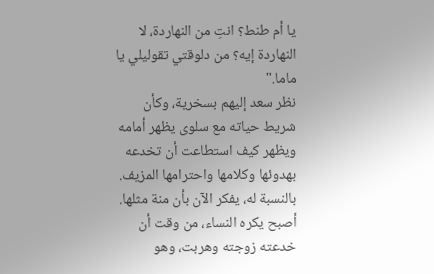يا أم طنط؟ انتِ من النهاردة، لا النهاردة إيه؟ من دلوقتي تقوليلي يا ماما."
نظر سعد إليهم بسخرية، وكأن شريط حياته مع سلوى يظهر أمامه ويظهر كيف استطاعت أن تخدعه بهدوئها وكلامها واحترامها المزيف. بالنسبة له، يفكر الآن بأن منة مثلها. أصبح يكره النساء، من وقت أن خدعته زوجته وهربت، وهو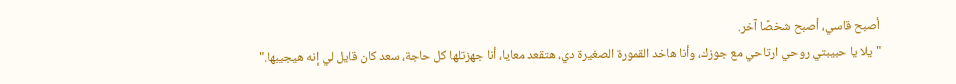أصبح قاسي، أصبح شخصًا آخر.
"يلا يا حبيبتي روحي ارتاحي مع جوزك، وأنا هاخد القمورة الصغيرة دي، هتقعد معايا، أنا جهزتلها كل حاجة، سعد كان قايل لي إنه هيجيبها."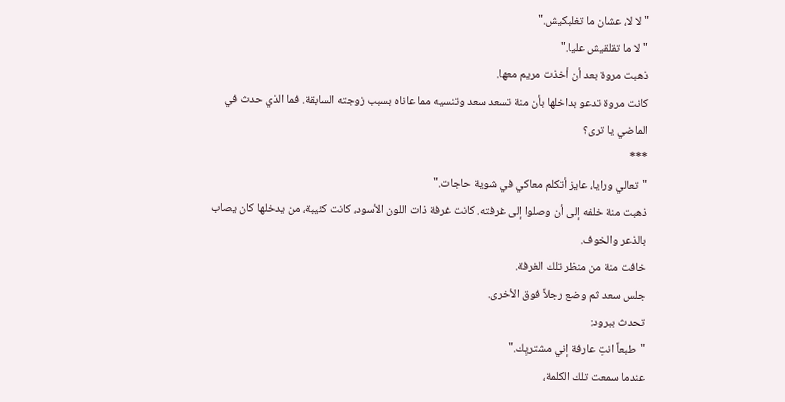"لا لا، عشان ما تغلبكيش."
"لا ما تقلقيش عليا."
ذهبت مروة بعد أن أخذت مريم معها.
كانت مروة تدعو بداخلها بأن منة تسعد سعد وتنسيه مما عاناه بسبب زوجته السابقة. فما الذي حدث في الماضي يا ترى؟
***
"تعالي ورايا، عايز أتكلم معاكي في شوية حاجات."
ذهبت منة خلفه إلى أن وصلوا إلى غرفته. كانت غرفة ذات اللون الأسود، كانت كئيبة، من يدخلها كان يصاب بالذعر والخوف.
خافت منة من منظر تلك الغرفة.
جلس سعد ثم وضع رجلاً فوق الأخرى.
تحدث ببرود:
"طبعاً انتِ عارفة إني مشتريِك."
عندما سمعت تلك الكلمة،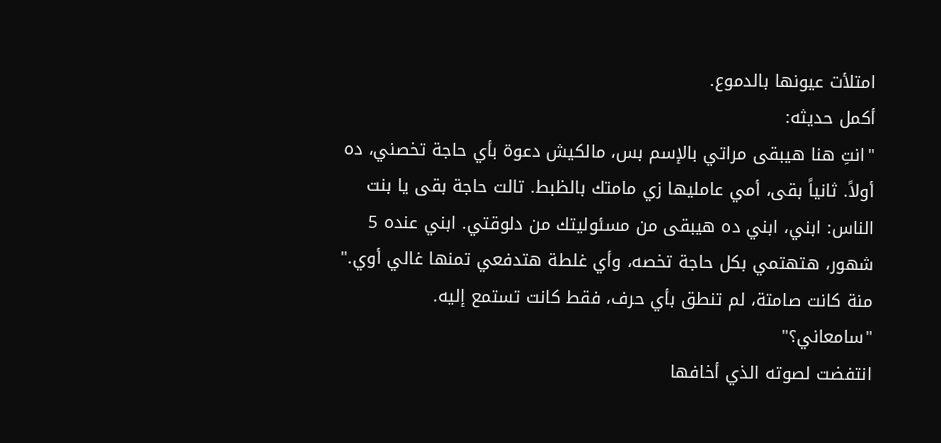امتلأت عيونها بالدموع.
أكمل حديثه:
"انتِ هنا هيبقى مراتي بالإسم بس، مالكيش دعوة بأي حاجة تخصني، ده أولاً. ثانياً بقى، أمي عامليها زي مامتك بالظبط. تالت حاجة بقى يا بنت الناس: ابني، ابني ده هيبقى من مسئوليتك من دلوقتي. ابني عنده 5 شهور، هتهتمي بكل حاجة تخصه، وأي غلطة هتدفعي تمنها غالي أوي."
منة كانت صامتة، لم تنطق بأي حرف، فقط كانت تستمع إليه.
"سامعاني؟"
انتفضت لصوته الذي أخافها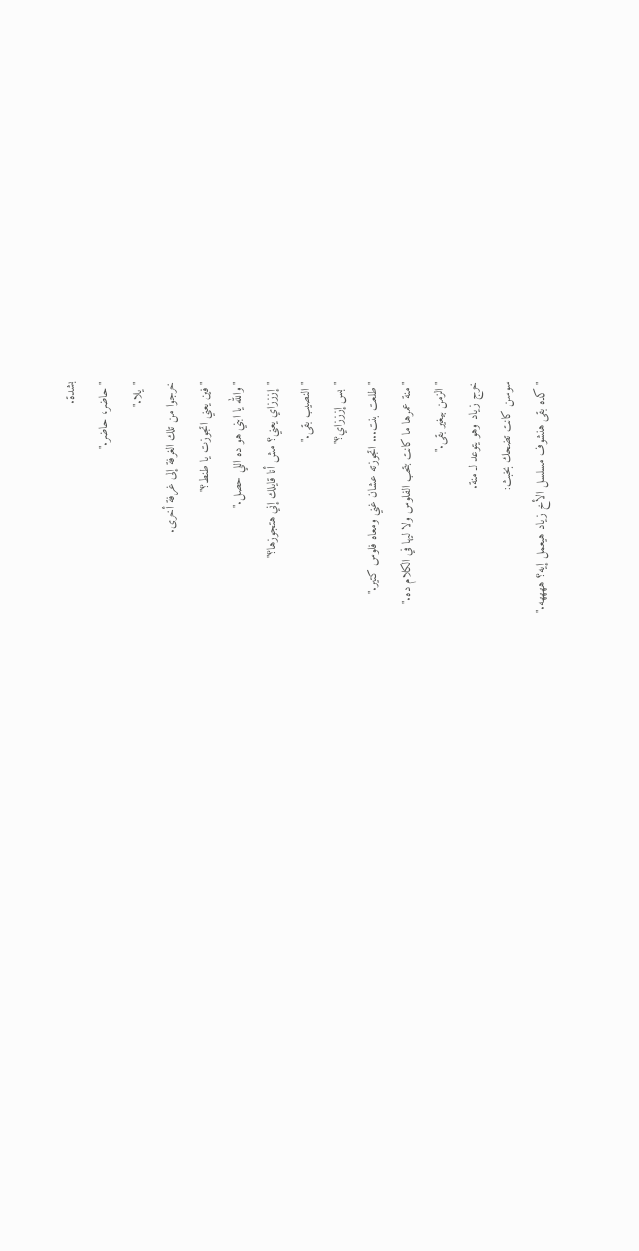بشدة.
"حاضر، حاضر."
"يلا."
خرجوا من تلك الغرفة إلى غرفة أخرى.
"فين يعني اتجوزت يا طنط؟"
"والله يا ابني هو ده اللي حصل."
"إزززاي يعني؟ مش أنا قايلك إني هتجوزها؟"
"النصيب بقى."
"بس إزززاي؟"
"طلعت بنت... اتجوزته عشان غني ومعاه فلوس كتير."
"منة عمرها ما كانت بتحب الفلوس ولا ليها في الكلام ده."
"الزمن بيغير بقى."
خرج زياد وهو يتوعد لـ منة.
سوسن كانت تضحك بخبث:
"كده بقى هنشوف مسلسل الأخ زياد هيعمل إيه؟ ههههه."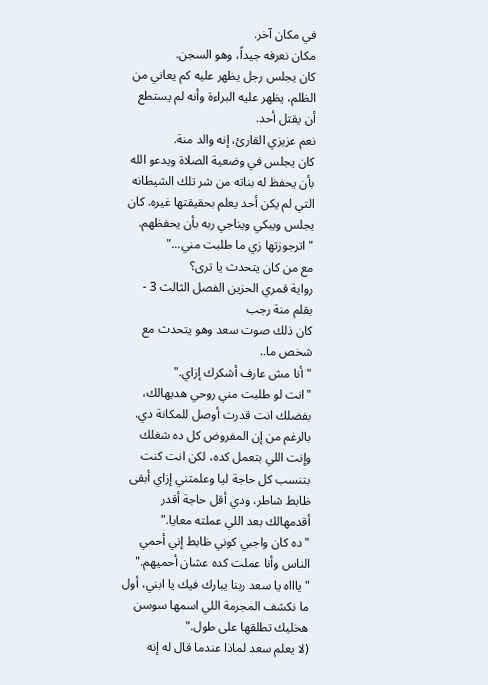في مكان آخر.
مكان نعرفه جيداً، وهو السجن.
كان يجلس رجل يظهر عليه كم يعاني من الظلم، يظهر عليه البراءة وأنه لم يستطع أن يقتل أحد.
نعم عزيزي القارئ، إنه والد منة.
كان يجلس في وضعية الصلاة ويدعو الله بأن يحفظ له بناته من شر تلك الشيطانه التي لم يكن أحد يعلم بحقيقتها غيره. كان يجلس ويبكي ويناجي ربه بأن يحفظهم.
"اترجوزتها زي ما طلبت مني..."
مع من كان يتحدث يا ترى؟
رواية قمري الحزين الفصل الثالث 3 - بقلم منة رجب
كان ذلك صوت سعد وهو يتحدث مع شخص ما..
"أنا مش عارف أشكرك إزاي."
"انت لو طلبت مني روحي هديهالك، بفضلك انت قدرت أوصل للمكانة دي. بالرغم من إن المفروض كل ده شغلك وإنت اللي بتعمل كده، لكن انت كنت بتنسب كل حاجة ليا وعلمتني إزاي أبقى ظابط شاطر، ودي أقل حاجة أقدر أقدمهالك بعد اللي عملته معايا."
"ده كان واجبي كوني ظابط إني أحمي الناس وأنا عملت كده عشان أحميهم."
"ياااه يا سعد ربنا يبارك فيك يا ابني، أول ما نكشف المجرمة اللي اسمها سوسن هخليك تطلقها على طول."
(لا يعلم سعد لماذا عندما قال له إنه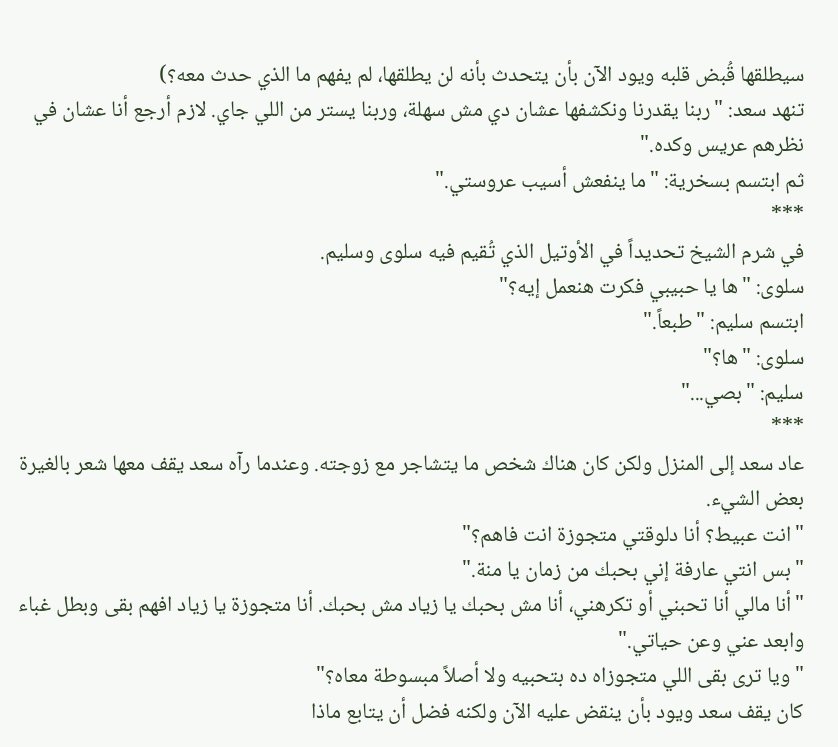سيطلقها قُبض قلبه ويود الآن بأن يتحدث بأنه لن يطلقها، لم يفهم ما الذي حدث معه؟)
تنهد سعد: "ربنا يقدرنا ونكشفها عشان دي مش سهلة، وربنا يستر من اللي جاي. لازم أرجع أنا عشان في نظرهم عريس وكده."
ثم ابتسم بسخرية: "ما ينفعش أسيب عروستي."
***
في شرم الشيخ تحديداً في الأوتيل الذي تُقيم فيه سلوى وسليم.
سلوى: "ها يا حبيبي فكرت هنعمل إيه؟"
ابتسم سليم: "طبعاً."
سلوى: "ها؟"
سليم: "بصي..."
***
عاد سعد إلى المنزل ولكن كان هناك شخص ما يتشاجر مع زوجته. وعندما رآه سعد يقف معها شعر بالغيرة بعض الشيء.
"انت عبيط؟ أنا دلوقتي متجوزة انت فاهم؟"
"بس انتي عارفة إني بحبك من زمان يا منة."
"أنا مالي أنا تحبني أو تكرهني، أنا مش بحبك يا زياد مش بحبك. أنا متجوزة يا زياد افهم بقى وبطل غباء وابعد عني وعن حياتي."
"ويا ترى بقى اللي متجوزاه ده بتحبيه ولا أصلاً مبسوطة معاه؟"
كان يقف سعد ويود بأن ينقض عليه الآن ولكنه فضل أن يتابع ماذا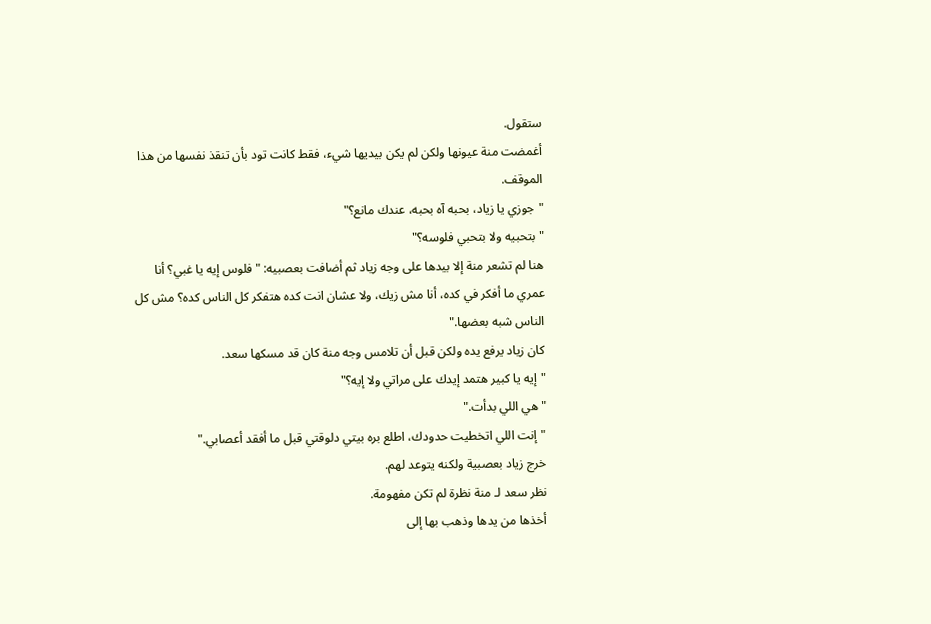ستقول.
أغمضت منة عيونها ولكن لم يكن بيديها شيء، فقط كانت تود بأن تنقذ نفسها من هذا الموقف.
"جوزي يا زياد، بحبه آه بحبه، عندك مانع؟"
"بتحبيه ولا بتحبي فلوسه؟"
هنا لم تشعر منة إلا بيدها على وجه زياد ثم أضافت بعصبيه: "فلوس إيه يا غبي؟ أنا عمري ما أفكر في كده، أنا مش زيك، ولا عشان انت كده هتفكر كل الناس كده؟ مش كل الناس شبه بعضها."
كان زياد يرفع يده ولكن قبل أن تلامس وجه منة كان قد مسكها سعد.
"إيه يا كبير هتمد إيدك على مراتي ولا إيه؟"
"هي اللي بدأت."
"إنت اللي اتخطيت حدودك، اطلع بره بيتي دلوقتي قبل ما أفقد أعصابي."
خرج زياد بعصبية ولكنه يتوعد لهم.
نظر سعد لـ منة نظرة لم تكن مفهومة.
أخذها من يدها وذهب بها إلى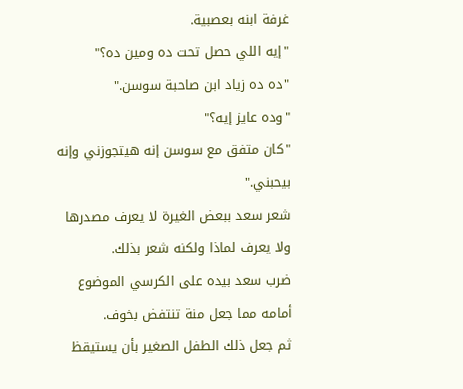غرفة ابنه بعصبية.
"إيه اللي حصل تحت ده ومين ده؟"
"ده ده زياد ابن صاحبة سوسن."
"وده عايز إيه؟"
"كان متفق مع سوسن إنه هيتجوزني وإنه بيحبني."
شعر سعد ببعض الغيرة لا يعرف مصدرها ولا يعرف لماذا ولكنه شعر بذلك.
ضرب سعد بيده على الكرسي الموضوع أمامه مما جعل منة تنتفض بخوف.
ثم جعل ذلك الطفل الصغير بأن يستيقظ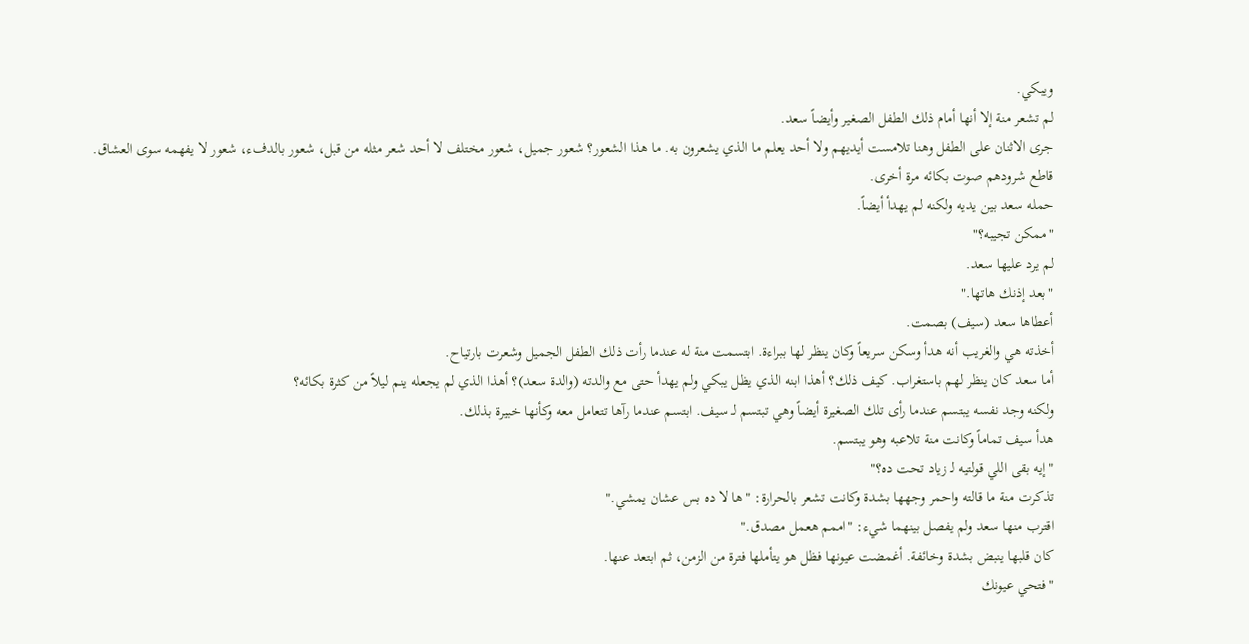ويبكي.
لم تشعر منة إلا أنها أمام ذلك الطفل الصغير وأيضاً سعد.
جرى الاثنان على الطفل وهنا تلامست أيديهم ولا أحد يعلم ما الذي يشعرون به. ما هذا الشعور؟ شعور جميل، شعور مختلف لا أحد شعر مثله من قبل، شعور بالدفء، شعور لا يفهمه سوى العشاق.
قاطع شرودهم صوت بكائه مرة أخرى.
حمله سعد بين يديه ولكنه لم يهدأ أيضاً.
"ممكن تجيبه؟"
لم يرد عليها سعد.
"بعد إذنك هاتها."
أعطاها سعد (سيف) بصمت.
أخذته هي والغريب أنه هدأ وسكن سريعاً وكان ينظر لها ببراءة. ابتسمت منة له عندما رأت ذلك الطفل الجميل وشعرت بارتياح.
أما سعد كان ينظر لهم باستغراب. كيف ذلك؟ أهذا ابنه الذي يظل يبكي ولم يهدأ حتى مع والدته (والدة سعد)؟ أهذا الذي لم يجعله ينم ليلاً من كثرة بكائه؟
ولكنه وجد نفسه يبتسم عندما رأى تلك الصغيرة أيضاً وهي تبتسم لـ سيف. ابتسم عندما رآها تتعامل معه وكأنها خبيرة بذلك.
هدأ سيف تماماً وكانت منة تلاعبه وهو يبتسم.
"إيه بقى اللي قولتيه لـ زياد تحت ده؟"
تذكرت منة ما قالته واحمر وجهها بشدة وكانت تشعر بالحرارة: "ها لا ده بس عشان يمشي."
اقترب منها سعد ولم يفصل بينهما شيء: "اممم هعمل مصدق."
كان قلبها ينبض بشدة وخائفة. أغمضت عيونها فظل هو يتأملها فترة من الزمن، ثم ابتعد عنها.
"فتحي عيونك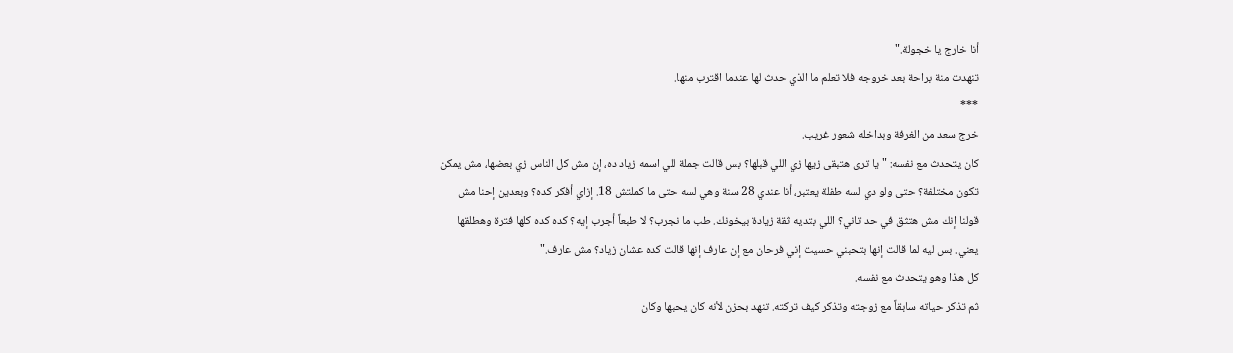أنا خارج يا خجولة."
تنهدت منة براحة بعد خروجه فلا تعلم ما الذي حدث لها عندما اقترب منها.
***
خرج سعد من الغرفة وبداخله شعور غريب.
كان يتحدث مع نفسه: "يا ترى هتبقى زيها زي اللي قبلها؟ بس قالت جملة للي اسمه زياد ده، إن مش كل الناس زي بعضها، مش يمكن تكون مختلفة؟ حتى ولو دي لسه طفلة يعتبر، أنا عندي 28 سنة وهي لسه حتى ما كملتش 18. إزاي أفكر كده؟ وبعدين إحنا مش قولنا إنك مش هتثق في حد تاني؟ اللي بتديه ثقة زيادة بيخونك. طب ما نجرب؟ لا طبعاً أجرب إيه؟ كده كده كلها فترة وهطلقها يعني. بس ليه لما قالت إنها بتحبني حسيت إني فرحان مع إن عارف إنها قالت كده عشان زياد؟ مش عارف."
كل هذا وهو يتحدث مع نفسه.
ثم تذكر حياته سابقاً مع زوجته وتذكر كيف تركته. تنهد بحزن لأنه كان يحبها وكان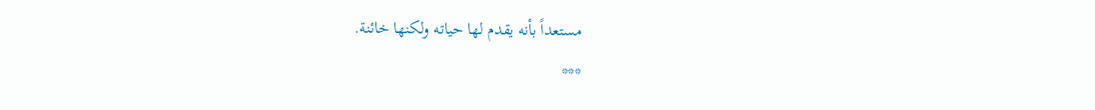مستعداً بأنه يقدم لها حياته ولكنها خائنة.
***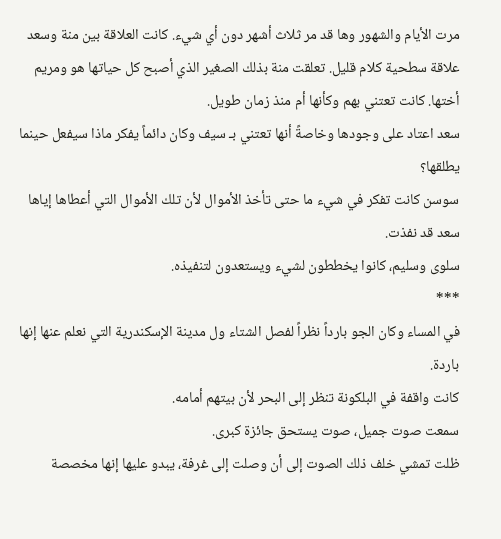مرت الأيام والشهور وها قد مر ثلاث أشهر دون أي شيء. كانت العلاقة بين منة وسعد علاقة سطحية كلام قليل. تعلقت منة بذلك الصغير الذي أصبح كل حياتها هو ومريم أختها. كانت تعتني بهم وكأنها أم منذ زمان طويل.
سعد اعتاد على وجودها وخاصةً أنها تعتني بـ سيف وكان دائماً يفكر ماذا سيفعل حينما يطلقها؟
سوسن كانت تفكر في شيء ما حتى تأخذ الأموال لأن تلك الأموال التي أعطاها إياها سعد قد نفذت.
سلوى وسليم، كانوا يخططون لشيء ويستعدون لتنفيذه.
***
في المساء وكان الجو بارداً نظراً لفصل الشتاء ول مدينة الإسكندرية التي نعلم عنها إنها باردة.
كانت واقفة في البلكونة تنظر إلى البحر لأن بيتهم أمامه.
سمعت صوت جميل، صوت يستحق جائزة كبرى.
ظلت تمشي خلف ذلك الصوت إلى أن وصلت إلى غرفة، يبدو عليها إنها مخصصة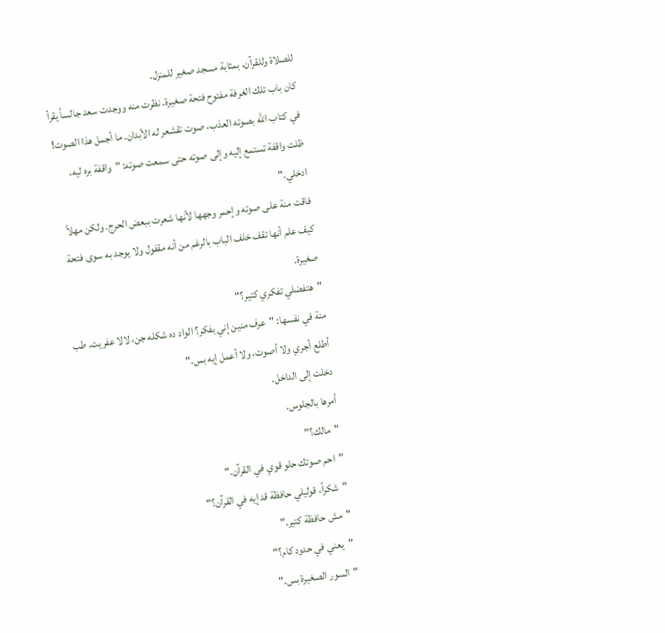للصلاة وللقرآن، بمثابة مسجد صغير للمنزل.
كان باب تلك الغرفة مفتوح فتحة صغيرة. نظرت منه ووجدت سعد جالساً يقرأ في كتاب الله بصوته العذب، صوت تقشعر له الأبدان. ما أجمل هذا الصوت!
ظلت واقفة تستمع إليه وإلى صوته حتى سمعت صوته: "واقفة بره ليه، ادخلي."
فاقت منة على صوته وإحمر وجهها لأنها شعرت ببعض الحرج. ولكن مهلاً كيف علم أنها تقف خلف الباب بالرغم من أنه مقفول ولا يوجد به سوى فتحة صغيرة.
"هتفضلي تفكري كتير؟"
منة في نفسها: "عرف منين إني بفكر؟ الواد ده شكله جن، لالا عفريت. طب أطلع أجري ولا أصوت، ولا أعمل إيه بس."
دخلت إلى الداخل.
أمرها بالجلوس.
"مالك؟"
"احم صوتك حلو قوي في القرآن."
"شكراً، قوليلي حافظة قد إيه في القرآن؟"
"مش حافظة كتير."
"يعني في حدود كام؟"
"السور الصغيرة بس."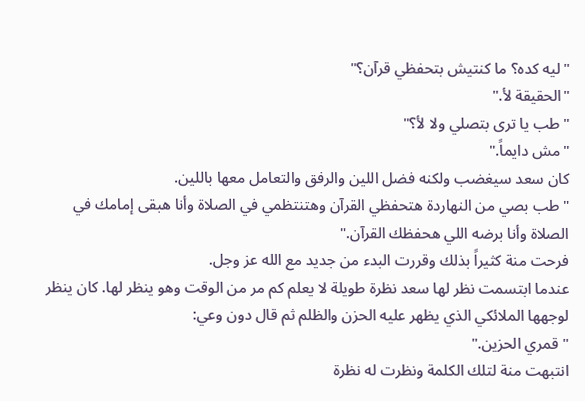"ليه كده؟ ما كنتيش بتحفظي قرآن؟"
"الحقيقة لأ."
"طب يا ترى بتصلي ولا لأ؟"
"مش دايماً."
كان سعد سيغضب ولكنه فضل اللين والرفق والتعامل معها باللين.
"طب بصي من النهاردة هتحفظي القرآن وهتنتظمي في الصلاة وأنا هبقى إمامك في الصلاة وأنا برضه اللي هحفظك القرآن."
فرحت منة كثيراً بذلك وقررت البدء من جديد مع الله عز وجل.
عندما ابتسمت نظر لها سعد نظرة طويلة لا يعلم كم مر من الوقت وهو ينظر لها. كان ينظر لوجهها الملائكي الذي يظهر عليه الحزن والظلم ثم قال دون وعي:
"قمري الحزين."
انتبهت منة لتلك الكلمة ونظرت له نظرة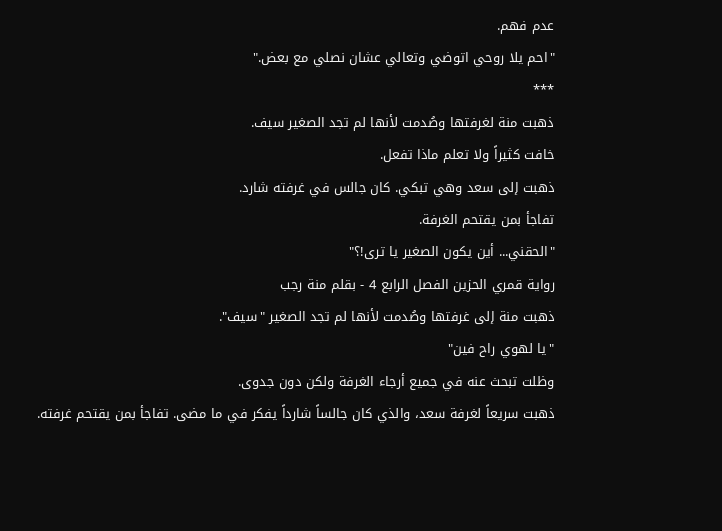عدم فهم.
"احم يلا روحي اتوضي وتعالي عشان نصلي مع بعض."
***
ذهبت منة لغرفتها وصُدمت لأنها لم تجد الصغير سيف.
خافت كثيراً ولا تعلم ماذا تفعل.
ذهبت إلى سعد وهي تبكي. كان جالس في غرفته شارد.
تفاجأ بمن يقتحم الغرفة.
"الحقني... أين يكون الصغير يا ترى!؟"
رواية قمري الحزين الفصل الرابع 4 - بقلم منة رجب
ذهبت منة إلى غرفتها وصُدمت لأنها لم تجد الصغير "سيف".
"يا لهوي راح فين"
وظلت تبحث عنه في جميع أرجاء الغرفة ولكن دون جدوى.
ذهبت سريعاً لغرفة سعد، والذي كان جالساً شارداً يفكر في ما مضى. تفاجأ بمن يقتحم غرفته.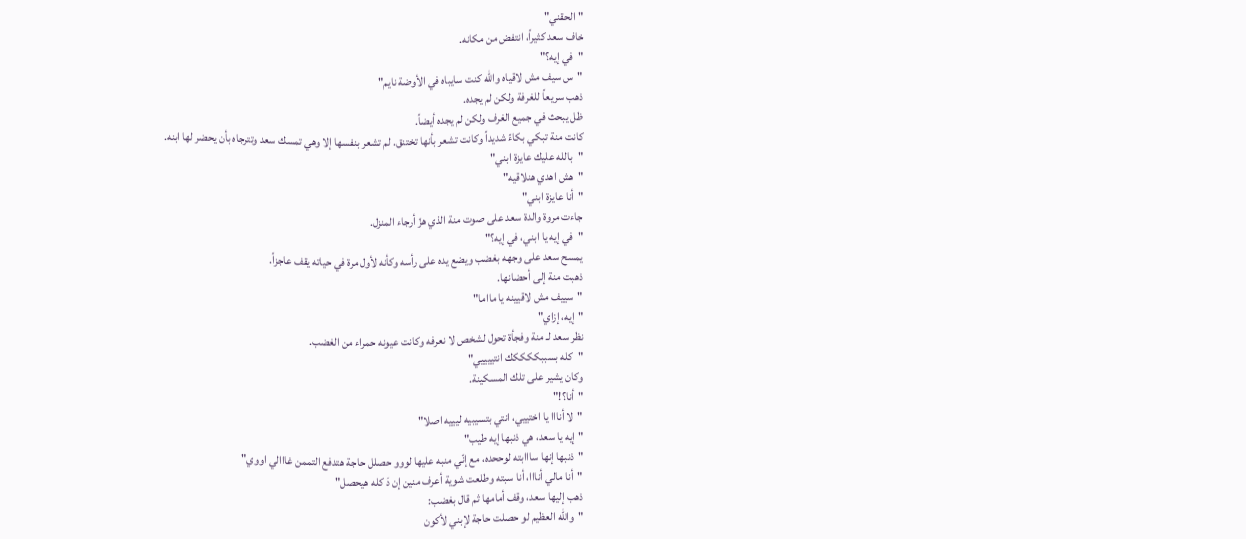"الحقني"
خاف سعد كثيراً، انتفض من مكانه.
"في إيه؟"
"س سيف مش لاقياه والله كنت سايباه في الأوضة نايم"
ذهب سريعاً للغرفة ولكن لم يجده.
ظل يبحث في جميع الغرف ولكن لم يجده أيضاً.
كانت منة تبكي بكاءً شديداً وكانت تشعر بأنها تختنق. لم تشعر بنفسها إلا وهي تمسك سعد وتترجاه بأن يحضر لها ابنه.
"بالله عليك عايزة ابني"
"هش اهدي هنلاقيه"
"أنا عايزة ابني"
جاءت مروة والدة سعد على صوت منة الذي هزّ أرجاء المنزل.
"في إيه يا ابني، في إيه؟"
يمسح سعد على وجهه بغضب ويضع يده على رأسه وكأنه لأول مرة في حياته يقف عاجزاً.
ذهبت منة إلى أحضانها.
"سييف مش لاقيينه يا مااما"
"إيه، إزاي"
نظر سعد لـ منة وفجأة تحول لشخص لا نعرفه وكانت عيونه حمراء من الغضب.
"كله بسببككككك انتييييي"
وكان يشير على تلك المسكينة.
"أنا؟!"
"لا أنااا يا اختييي، انتي بتسيبيه ليييه اصلا"
"إيه يا سعد، هي ذنبها إيه طيب"
"ذنبها إنها سااابته لوححده، مع إنّي منبه عليها لووو حصلل حاجة هتدفع التممن غااالي اووي"
"أنا مالي أنااا، أنا سبته وطلعت شوية أعرف منين إن دَ كله هيحصل"
ذهب إليها سعد، وقف أمامها ثم قال بغضب:
"والله العظيم لو حصلت حاجة لإبني لأكون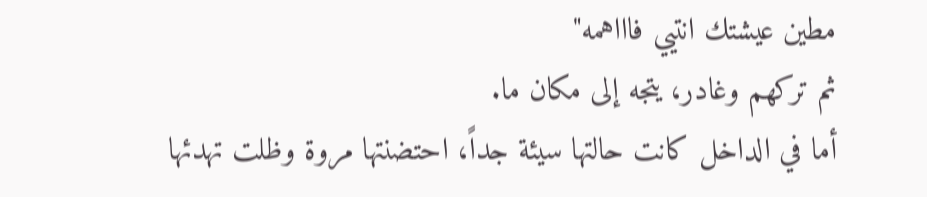مطين عيشتك انتيي فاااهمه"
ثم تركهم وغادر، يتجه إلى مكان ما.
أما في الداخل كانت حالتها سيئة جداً، احتضنتها مروة وظلت تهدئها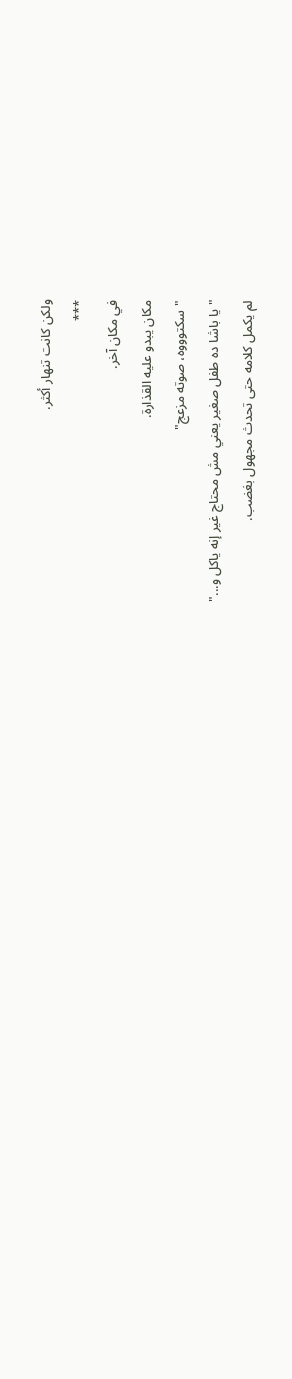ولكن كانت تنهار أكثر.
***
في مكان آخر.
مكان يبدو عليه القذارة.
"سكتوووه، صوته مزعج"
"يا باشا ده طفل صغير يعني مش محتاج غير إنه ياكل و..."
لم يكمل كلامه حتى تحدث مجهول بغضب.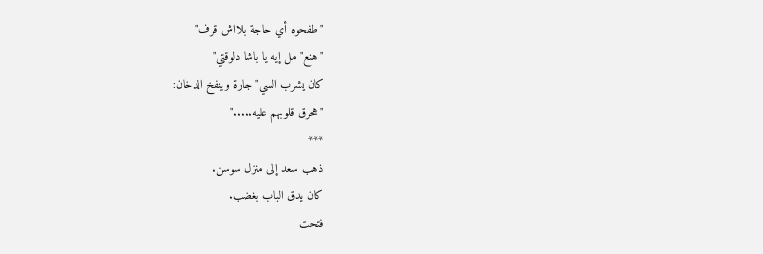"طفحوه أي حاجة بلااش قرف"
"هنع"مل إيه يا باشا دلوقتي"
كان يشرب السي"جارة وينفخ الدخان:
"هحرق قلوبهم عليه....."
***
ذهب سعد إلى منزل سوسن.
كان يدق الباب بغضب.
فتحت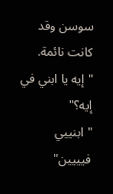سوسن وقد كانت نائمة.
"إيه يا ابني في إيه؟"
"ابنييي فيييين"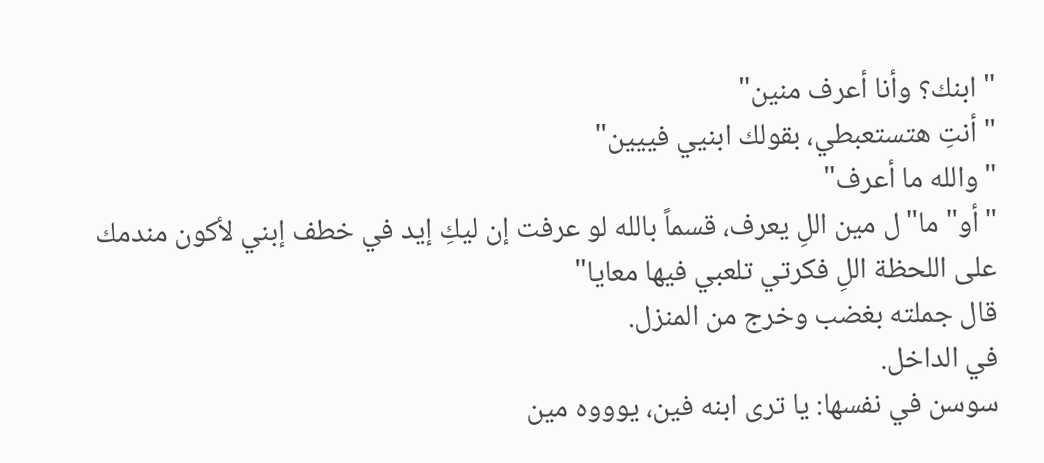"ابنك؟ وأنا أعرف منين"
"أنتِ هتستعبطي، بقولك ابنيي فييين"
"والله ما أعرف"
"أو"ما"ل مين اللِ يعرف، قسماً بالله لو عرفت إن ليكِ إيد في خطف إبني لأكون مندمك على اللحظة اللِ فكرتي تلعبي فيها معايا"
قال جملته بغضب وخرج من المنزل.
في الداخل.
سوسن في نفسها: يا ترى ابنه فين، يوووه مين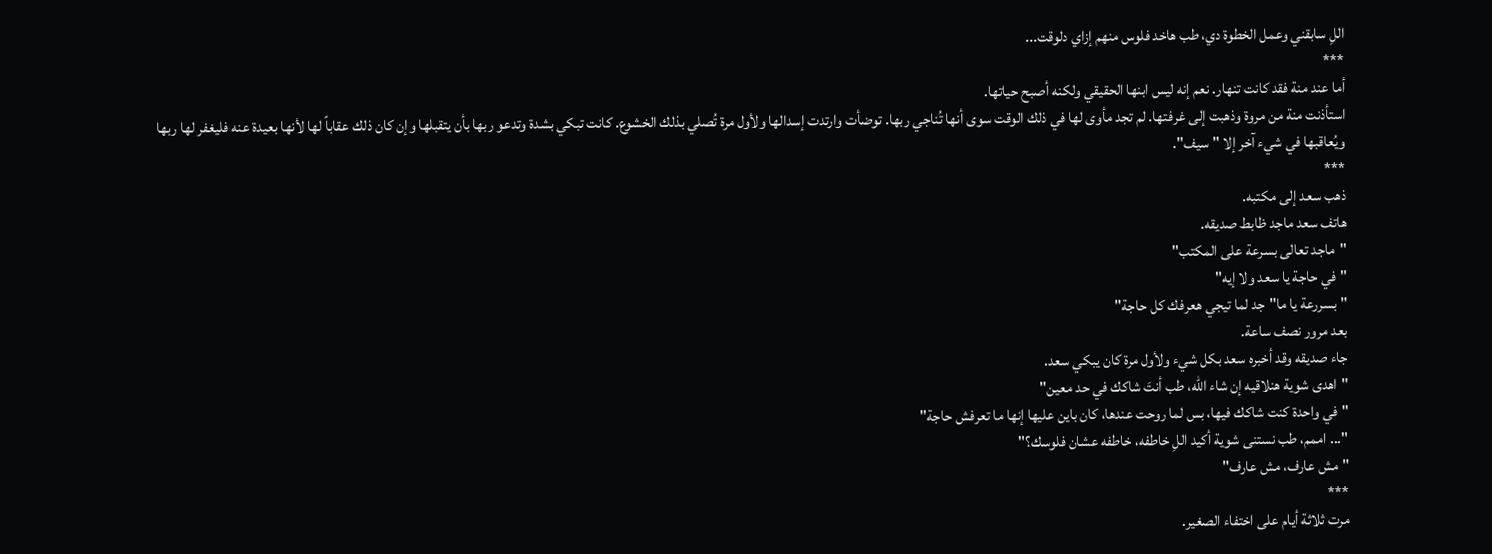اللِ سابقني وعمل الخطوة دي، طب هاخد فلوس منهم إزاي دلوقت...
***
أما عند منة فقد كانت تنهار. نعم إنه ليس ابنها الحقيقي ولكنه أصبح حياتها.
استأذنت منة من مروة وذهبت إلى غرفتها. لم تجد مأوى لها في ذلك الوقت سوى أنها تُناجي ربها. توضأت وارتدت إسدالها ولأول مرة تُصلي بذلك الخشوع. كانت تبكي بشدة وتدعو ربها بأن يتقبلها وإن كان ذلك عقاباً لها لأنها بعيدة عنه فليغفر لها ربها ويُعاقبها في شيء آخر إلا "سيف".
***
ذهب سعد إلى مكتبه.
هاتف سعد ماجد ظابط صديقه.
"ماجد تعالى بسرعة على المكتب"
"في حاجة يا سعد ولا إيه"
"بسررعة يا ما"جد لما تيجي هعرفك كل حاجة"
بعد مرور نصف ساعة.
جاء صديقه وقد أخبره سعد بكل شيء ولأول مرة كان يبكي سعد.
"اهدى شوية هنلاقيه إن شاء الله، طب أنتَ شاكك في حد معين"
"في واحدة كنت شاكك فيها، بس لما روحت عندها، كان باين عليها إنها ما تعرفش حاجة"
"... اممم، طب نستنى شوية أكيد اللِ خاطفه، خاطفه عشان فلوسك؟"
"مش عارف، مش عارف"
***
مرت ثلاثة أيام على اختفاء الصغير.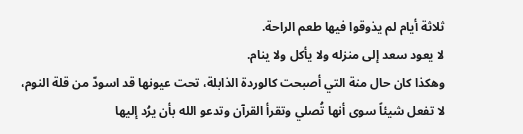ثلاثة أيام لم يذوقوا فيها طعم الراحة.
لا يعود سعد إلى منزله ولا يأكل ولا ينام.
وهكذا كان حال منة التي أصبحت كالوردة الذابلة، تحت عيونها قد اسودّ من قلة النوم، لا تفعل شيئاً سوى أنها تُصلي وتقرأ القرآن وتدعو الله بأن يرُد إليها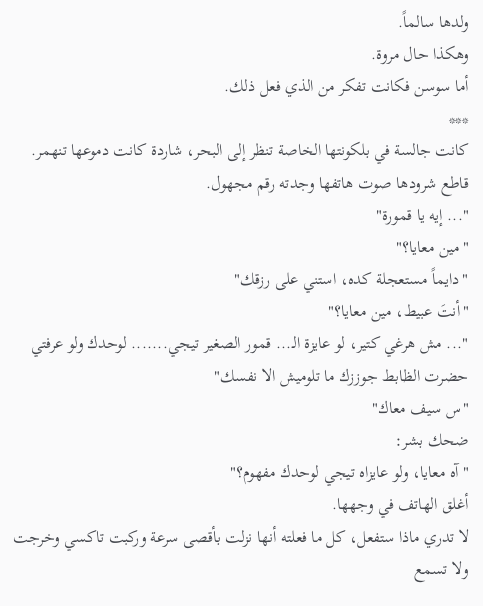ولدها سالماً.
وهكذا حال مروة.
أما سوسن فكانت تفكر من الذي فعل ذلك.
***
كانت جالسة في بلكونتها الخاصة تنظر إلى البحر، شاردة كانت دموعها تنهمر.
قاطع شرودها صوت هاتفها وجدته رقم مجهول.
"... إيه يا قمورة"
"مين معايا؟"
"دايماً مستعجلة كده، استني على رزقك"
"أنتَ عبيط، مين معايا؟"
"... مش هرغي كتير، لو عايزة الـ... قمور الصغير تيجي....... لوحدك ولو عرفتي حضرت الظابط جوززك ما تلوميش الا نفسك"
"س سيف معاك"
ضحك بشر:
"آه معايا، ولو عايزاه تيجي لوحدك مفهوم؟"
أغلق الهاتف في وجهها.
لا تدري ماذا ستفعل، كل ما فعلته أنها نزلت بأقصى سرعة وركبت تاكسي وخرجت ولا تسمع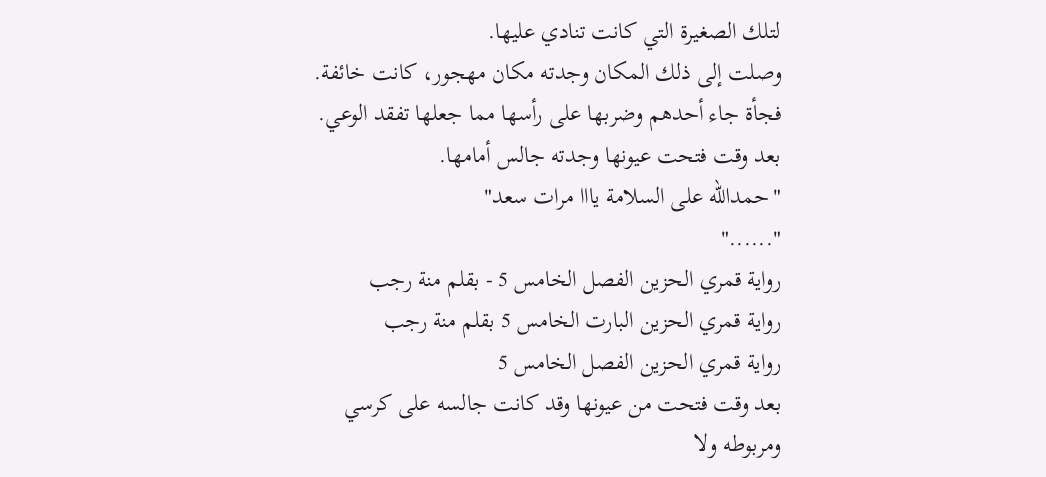لتلك الصغيرة التي كانت تنادي عليها.
وصلت إلى ذلك المكان وجدته مكان مهجور، كانت خائفة.
فجأة جاء أحدهم وضربها على رأسها مما جعلها تفقد الوعي.
بعد وقت فتحت عيونها وجدته جالس أمامها.
"حمدالله على السلامة يااا مرات سعد"
"......"
رواية قمري الحزين الفصل الخامس 5 - بقلم منة رجب
رواية قمري الحزين البارت الخامس 5 بقلم منة رجب
رواية قمري الحزين الفصل الخامس 5
بعد وقت فتحت من عيونها وقد كانت جالسه على كرسي ومربوطه ولا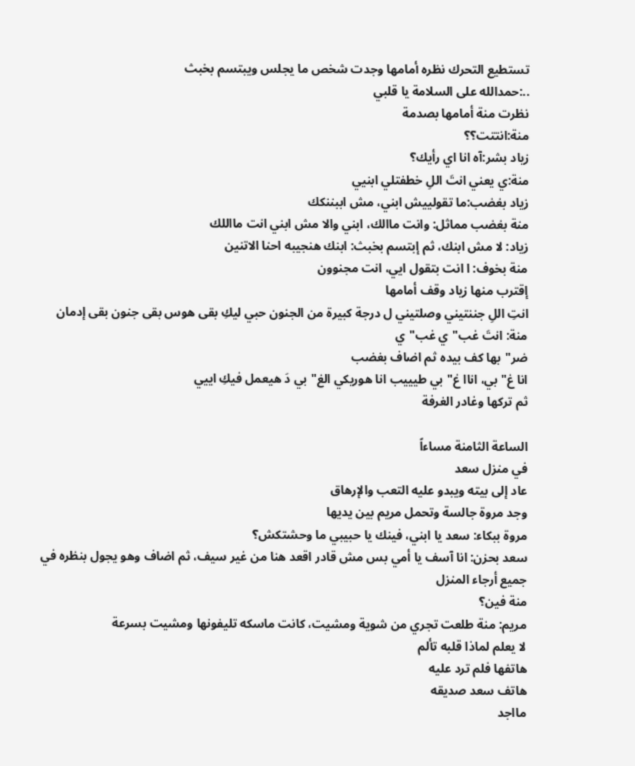تستطيع التحرك نظره أمامها وجدت شخص ما يجلس ويبتسم بخبث
..:حمدالله على السلامة يا قلبي
نظرت منة أمامها بصدمة
منة:انتتت؟؟
زياد بشر:آه انا اي رأيك؟
منة:ي يعني انتَ اللِ خطفتلي ابنيي
زياد بغضب:ما تقولييش ابني، مش اببننكك
منة بغضب مماثل: وانت ماالك، ابني والا مش ابني انت مااللك
زياد: لا مش ابنك، ثم إبتسم بخبث: ابنك هنجيبه احنا الاتنين
منة بخوف: ا انت بتقول ايي، انت مجنوون
إقترب منها زياد وقف أمامها
انتِ اللِ جننتيني وصلتيني ل درجة كبيرة من الجنون حبي ليكِ بقى هوس بقى جنون بقى إدمان
منة: انتَ غب"ي غب"ي
ضر"بها كف بيده ثم اضاف بغضب
انا غ"بي، اناا غ"بي طيييب انا هوريكي الغ"بي دَ هيعمل فيكِ اييي
ثم تركها وغادر الغرفة

الساعة الثامنة مساءاً
في منزل سعد
عاد إلى بيته ويبدو عليه التعب والإرهاق
وجد مروة جالسة وتحمل مريم بين يديها
مروة ببكاء: سعد يا ابني، فينك يا حبيبي ما وحشتكش؟
سعد بحزن: انا آسف يا أمي بس مش قادر اقعد هنا من غير سيف، ثم اضاف وهو يجول بنظره في جميع أرجاء المنزل
منة فين؟
مريم: منة طلعت تجري من شوية ومشيت، كانت ماسكه تليفونها ومشيت بسرعة
لا يعلم لماذا قلبه تألم
هاتفها فلم ترد عليه
هاتف سعد صديقه
مااجد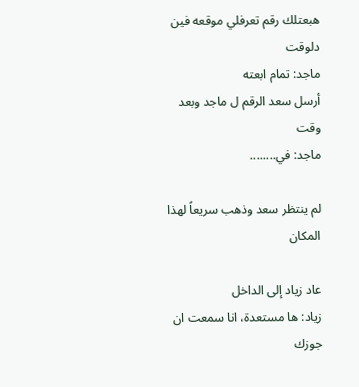هبعتلك رقم تعرفلي موقعه فين دلوقت
ماجد: تمام ابعته
أرسل سعد الرقم ل ماجد وبعد وقت
ماجد: في........

لم ينتظر سعد وذهب سريعاً لهذا المكان

عاد زياد إلى الداخل
زياد: ها مستعدة، انا سمعت ان جوزك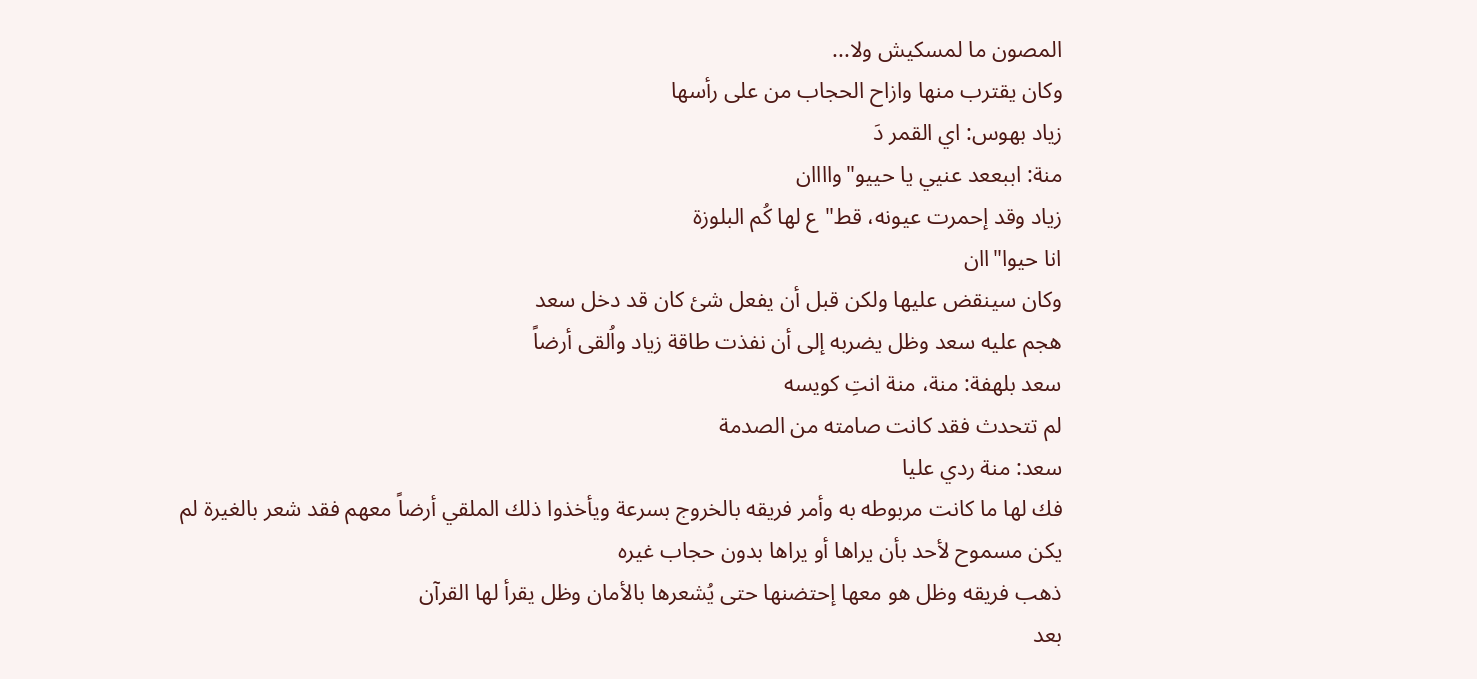المصون ما لمسكيش ولا...
وكان يقترب منها وازاح الحجاب من على رأسها
زياد بهوس: اي القمر دَ
منة: اببععد عنيي يا حييو"واااان
زياد وقد إحمرت عيونه، قط"ع لها كُم البلوزة
انا حيوا"اان
وكان سينقض عليها ولكن قبل أن يفعل شئ كان قد دخل سعد
هجم عليه سعد وظل يضربه إلى أن نفذت طاقة زياد واُلقى أرضاً
سعد بلهفة: منة، منة انتِ كويسه
لم تتحدث فقد كانت صامته من الصدمة
سعد: منة ردي عليا
فك لها ما كانت مربوطه به وأمر فريقه بالخروج بسرعة ويأخذوا ذلك الملقي أرضاً معهم فقد شعر بالغيرة لم يكن مسموح لأحد بأن يراها أو يراها بدون حجاب غيره
ذهب فريقه وظل هو معها إحتضنها حتى يُشعرها بالأمان وظل يقرأ لها القرآن
بعد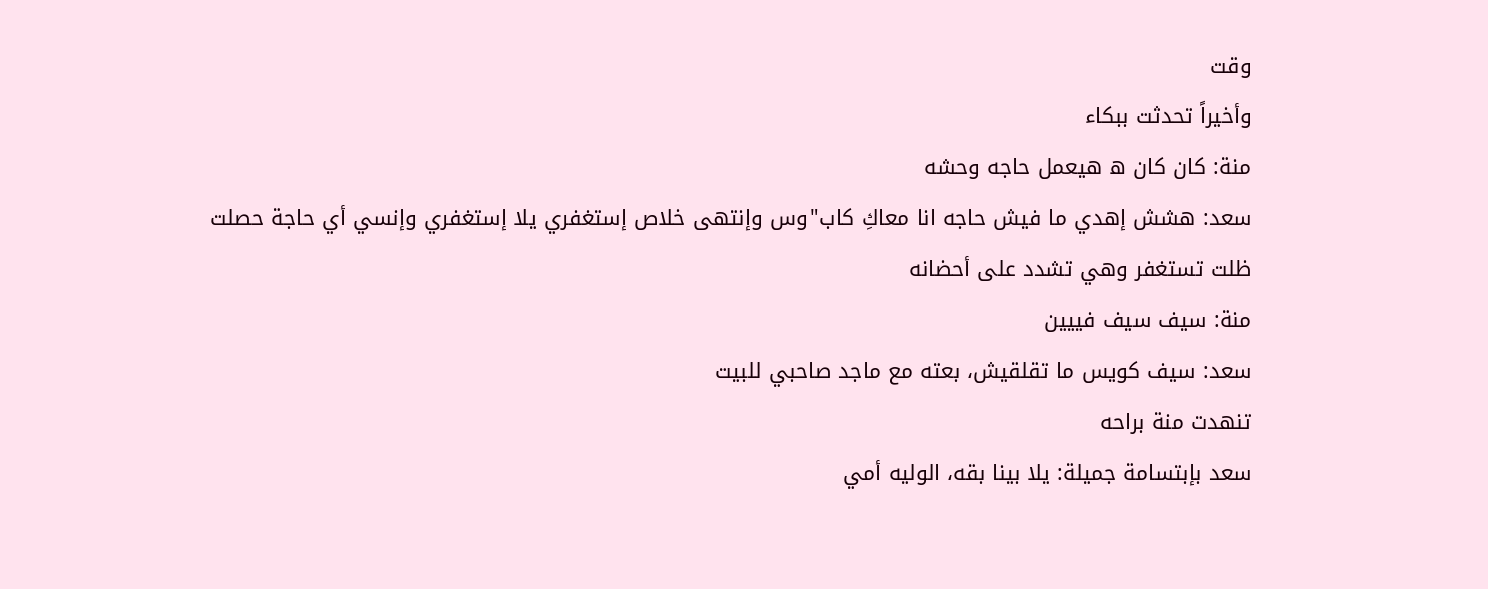وقت
وأخيراً تحدثت ببكاء
منة: كان كان ه هيعمل حاجه وحشه
سعد: هشش إهدي ما فيش حاجه انا معاكِ كاب"وس وإنتهى خلاص إستغفري يلا إستغفري وإنسي أي حاجة حصلت
ظلت تستغفر وهي تشدد على أحضانه
منة: سيف سيف فييين
سعد: سيف كويس ما تقلقيش، بعته مع ماجد صاحبي للبيت
تنهدت منة براحه
سعد بإبتسامة جميلة: يلا بينا بقه، الوليه أمي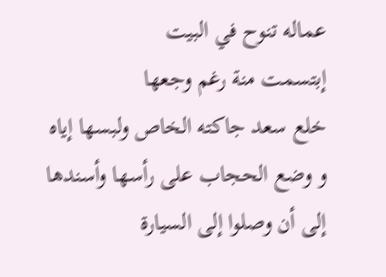عماله تنوح في البيت
إبتسمت منة رغم وجعها
خلع سعد جاكته الخاص ولبسها إياه و وضع الحجاب على رأسها وأسندها إلى أن وصلوا إلى السيارة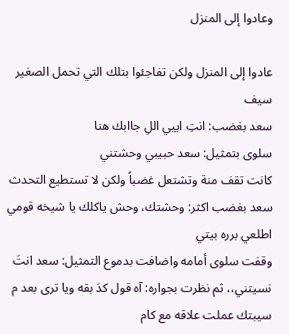وعادوا إلى المنزل

عادوا إلى المنزل ولكن تفاجئوا بتلك التي تحمل الصغير سيف
سعد بغضب: انتِ اييي اللِ جاابك هنا
سلوى بتمثيل: سعد حبيبي وحشتني
كانت تقف منة وتشتعل غضباً ولكن لا تستطيع التحدث
سعد بغضب اكثر: وحشتك، وحش ياكلك يا شيخه قومي اطلعي برره بيتي
وقفت سلوى أمامه واضافت بدموع التمثيل: سعد انتَ نسيتني،، ثم نظرت بجواره: آه قول كدَ بقه ويا ترى بعد م سيبتك عملت علاقه مع كام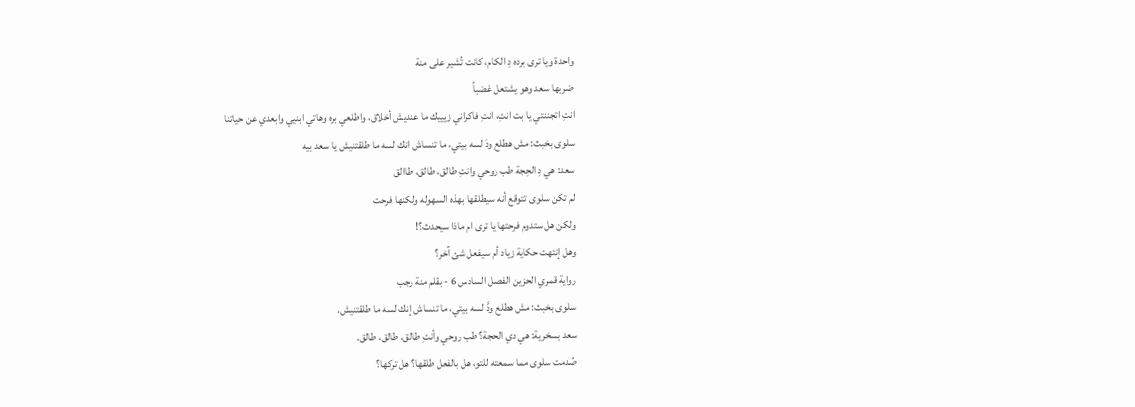واحدة ويا ترى برده دِ الكام، كانت تُشير على منة
ضربها سعد وهو يشتعل غضباً
انتِ اتجننتي يا بت انتِ، انتِ فاكراني زيييك ما عنديش أخلاق، واطلعي بره وهاتي ابنيي وابعدي عن حياتنا
سلوى بخبث: مش هطلع ودَ لسه بيتي، ما تنساش انك لسه ما طلقتنيش يا سعد بيه
سعد: هي دِ الحِجة طب روحي وانتِ طالق، طالق، طاالق
لم تكن سلوى تتوقع أنه سيطلقها بهذه السهوله ولكنها فرحت
ولكن هل ستدوم فرحتها يا ترى ام ماذا سيحدث؟!
وهل إنتهت حكاية زياد أم سيفعل شئ آخر؟
رواية قمري الحزين الفصل السادس 6 - بقلم منة رجب
سلوى بخبث: مش هطلع ودَّ لسه بيتي، ما تنساش إنك لسه ما طلقتنيش.
سعد بسخرية: هي دي الحجة؟ طب روحي وأنتِ طالق، طالق، طالق.
صُدمت سلوى مما سمعته للتو، هل بالفعل طلقها؟ هل تركها؟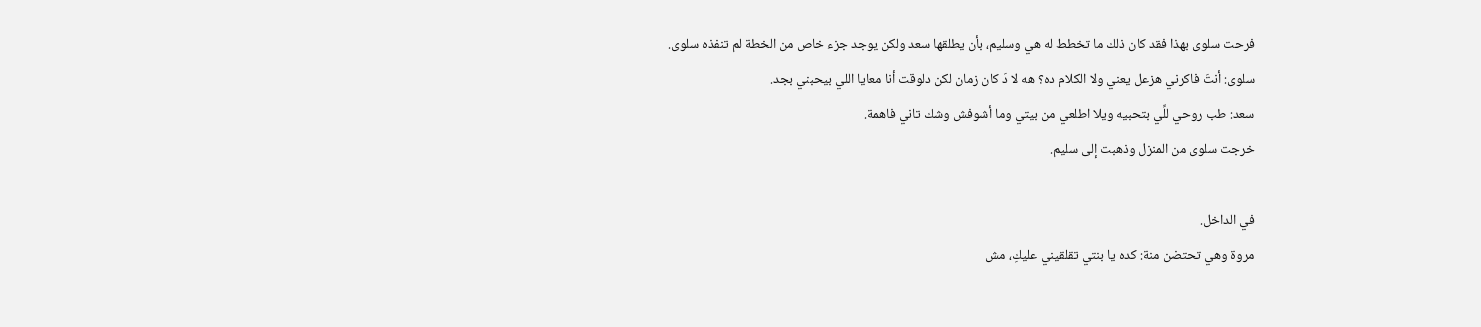فرحت سلوى بهذا فقد كان ذلك ما تخطط له هي وسليم، بأن يطلقها سعد ولكن يوجد جزء خاص من الخطة لم تنفذه سلوى.
سلوى: أنتَ فاكرني هزعل يعني ولا الكلام ده؟ هه لا دَ كان زمان لكن دلوقت أنا معايا اللي بيحبني بجد.
سعد: طب روحي للِّي بتحبيه ويلا اطلعي من بيتي وما أشوفش وشك تاني فاهمة.
خرجت سلوى من المنزل وذهبت إلى سليم.

في الداخل.
مروة وهي تحتضن منة: كده يا بنتي تقلقيني عليكِ، مش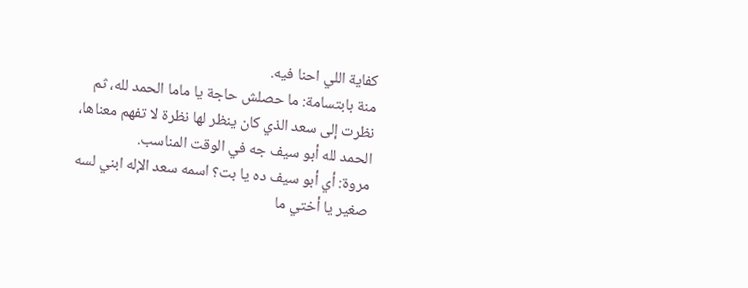كفاية اللي احنا فيه.
منة بابتسامة: ما حصلش حاجة يا ماما الحمد لله، ثم نظرت إلى سعد الذي كان ينظر لها نظرة لا تفهم معناها، الحمد لله أبو سيف جه في الوقت المناسب.
مروة: أي أبو سيف ده يا بت؟ اسمه سعد الإله ابني لسه صغير يا أختي ما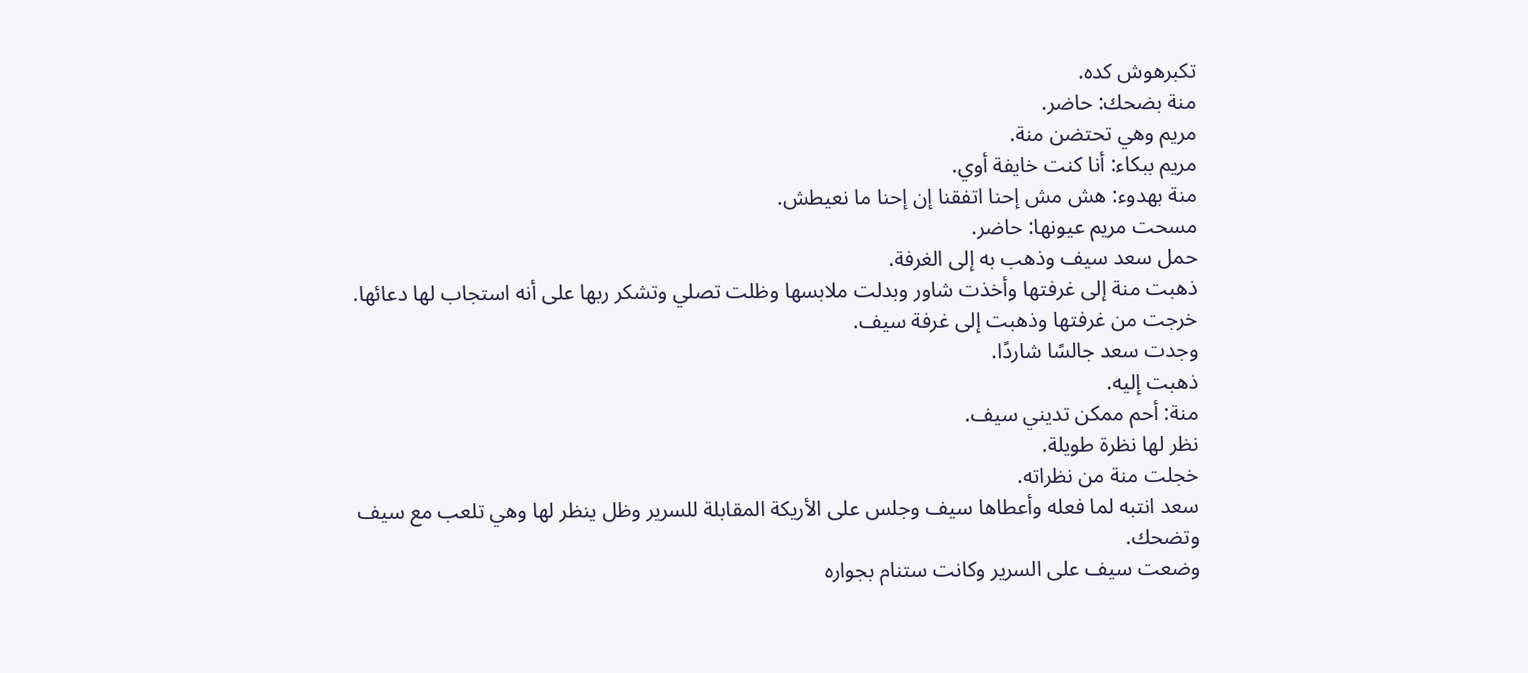تكبرهوش كده.
منة بضحك: حاضر.
مريم وهي تحتضن منة.
مريم ببكاء: أنا كنت خايفة أوي.
منة بهدوء: هش مش إحنا اتفقنا إن إحنا ما نعيطش.
مسحت مريم عيونها: حاضر.
حمل سعد سيف وذهب به إلى الغرفة.
ذهبت منة إلى غرفتها وأخذت شاور وبدلت ملابسها وظلت تصلي وتشكر ربها على أنه استجاب لها دعائها.
خرجت من غرفتها وذهبت إلى غرفة سيف.
وجدت سعد جالسًا شاردًا.
ذهبت إليه.
منة: أحم ممكن تديني سيف.
نظر لها نظرة طويلة.
خجلت منة من نظراته.
سعد انتبه لما فعله وأعطاها سيف وجلس على الأريكة المقابلة للسرير وظل ينظر لها وهي تلعب مع سيف وتضحك.
وضعت سيف على السرير وكانت ستنام بجواره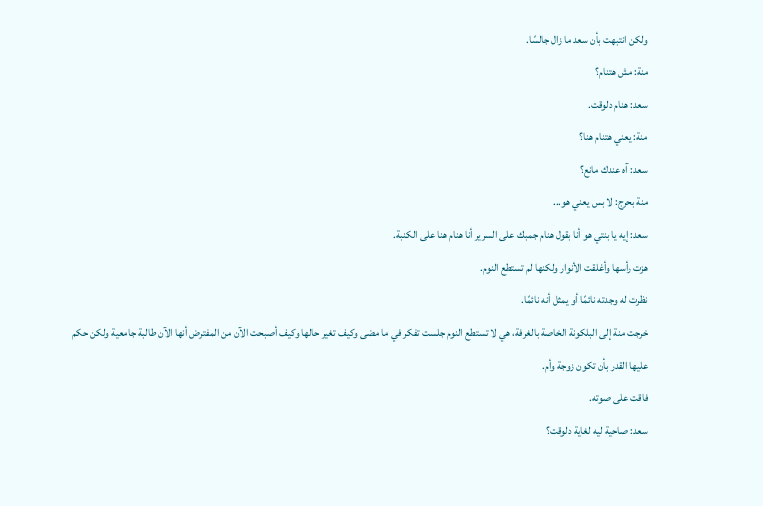ولكن انتبهت بأن سعد ما زال جالسًا.
منة: مش هتنام؟
سعد: هنام دلوقت.
منة: يعني هتنام هنا؟
سعد: آه عندك مانع؟
منة بحرج: لا بس يعني هو...
سعد: إيه يا بنتي هو أنا بقول هنام جمبك على السرير أنا هنام هنا على الكنبة.
هزت رأسها وأغلقت الأنوار ولكنها لم تستطع النوم.
نظرت له وجدته نائمًا أو يمثل أنه نائمًا.
خرجت منة إلى البلكونة الخاصة بالغرفة، هي لا تستطع النوم جلست تفكر في ما مضى وكيف تغير حالها وكيف أصبحت الآن من المفترض أنها الآن طالبة جامعية ولكن حكم عليها القدر بأن تكون زوجة وأم.
فاقت على صوته.
سعد: صاحية ليه لغاية دلوقت؟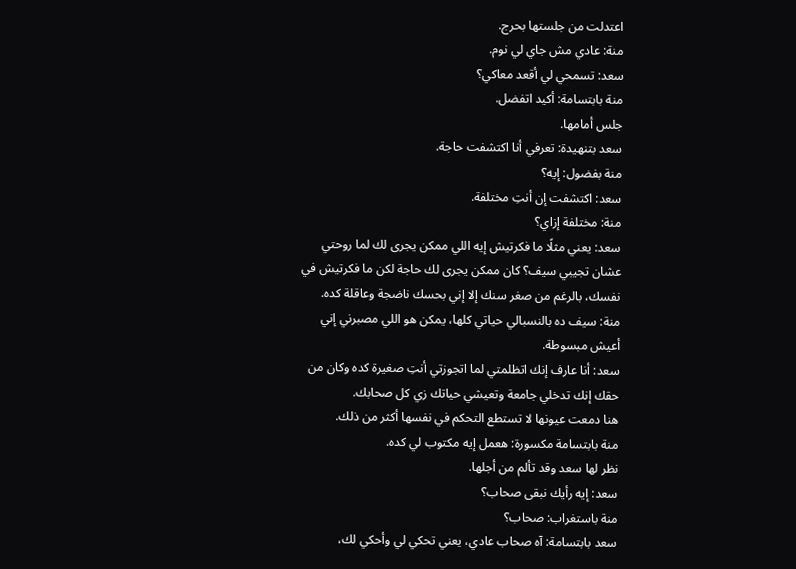اعتدلت من جلستها بحرج.
منة: عادي مش جاي لي نوم.
سعد: تسمحي لي أقعد معاكي؟
منة بابتسامة: أكيد اتفضل.
جلس أمامها.
سعد بتنهيدة: تعرفي أنا اكتشفت حاجة.
منة بفضول: إيه؟
سعد: اكتشفت إن أنتِ مختلفة.
منة: مختلفة إزاي؟
سعد: يعني مثلًا ما فكرتيش إيه اللي ممكن يجرى لك لما روحتي عشان تجيبي سيف؟ كان ممكن يجرى لك حاجة لكن ما فكرتيش في نفسك، بالرغم من صغر سنك إلا إني بحسك ناضجة وعاقلة كده.
منة: سيف ده بالنسبالي حياتي كلها، يمكن هو اللي مصبرني إني أعيش مبسوطة.
سعد: أنا عارف إنك اتظلمتي لما اتجوزتي أنتِ صغيرة كده وكان من حقك إنك تدخلي جامعة وتعيشي حياتك زي كل صحابك.
هنا دمعت عيونها لا تستطع التحكم في نفسها أكثر من ذلك.
منة بابتسامة مكسورة: هعمل إيه مكتوب لي كده.
نظر لها سعد وقد تألم من أجلها.
سعد: إيه رأيك نبقى صحاب؟
منة باستغراب: صحاب؟
سعد بابتسامة: آه صحاب عادي، يعني تحكي لي وأحكي لك،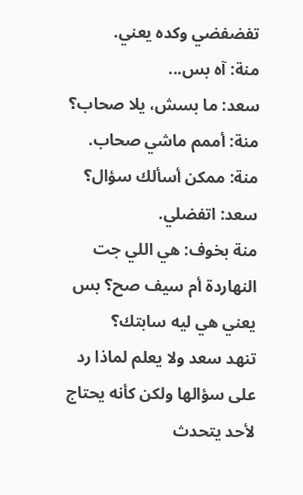تفضفضي وكده يعني.
منة: آه بس...
سعد: ما بسش، يلا صحاب؟
منة: أممم ماشي صحاب.
منة: ممكن أسألك سؤال؟
سعد: اتفضلي.
منة بخوف: هي اللي جت النهاردة أم سيف صح؟ بس يعني هي ليه سابتك؟
تنهد سعد ولا يعلم لماذا رد على سؤالها ولكن كأنه يحتاج لأحد يتحدث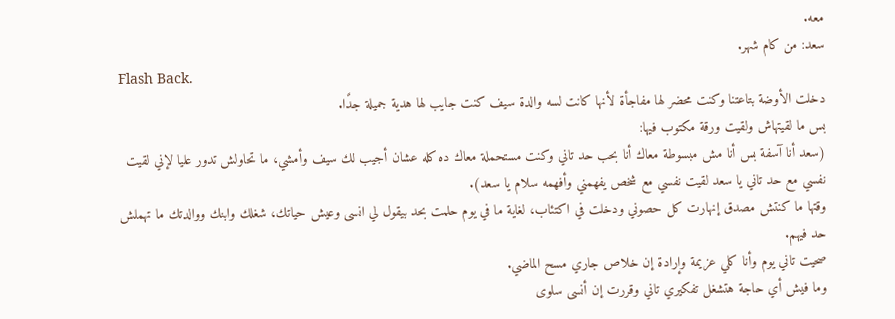معه.
سعد: من كام شهر.
Flash Back.
دخلت الأوضة بتاعتنا وكنت محضر لها مفاجأة لأنها كانت لسه والدة سيف كنت جايب لها هدية جميلة جدًا.
بس ما لقيتهاش ولقيت ورقة مكتوب فيها:
(سعد أنا آسفة بس أنا مش مبسوطة معاك أنا بحب حد تاني وكنت مستحملة معاك ده كله عشان أجيب لك سيف وأمشي، ما تحاولش تدور عليا لإني لقيت نفسي مع حد تاني يا سعد لقيت نفسي مع شخص يفهمني وأفهمه سلام يا سعد).
وقتها ما كنتش مصدق إنهارت كل حصوني ودخلت في اكتئاب، لغاية ما في يوم حلمت بحد بيقول لي انسى وعيش حياتك، شغلك وابنك ووالدتك ما تهملش حد فيهم.
صحيت تاني يوم وأنا كلي عزيمة وإرادة إن خلاص جاري مسح الماضي.
وما فيش أي حاجة هتشغل تفكيري تاني وقررت إن أنسى سلوى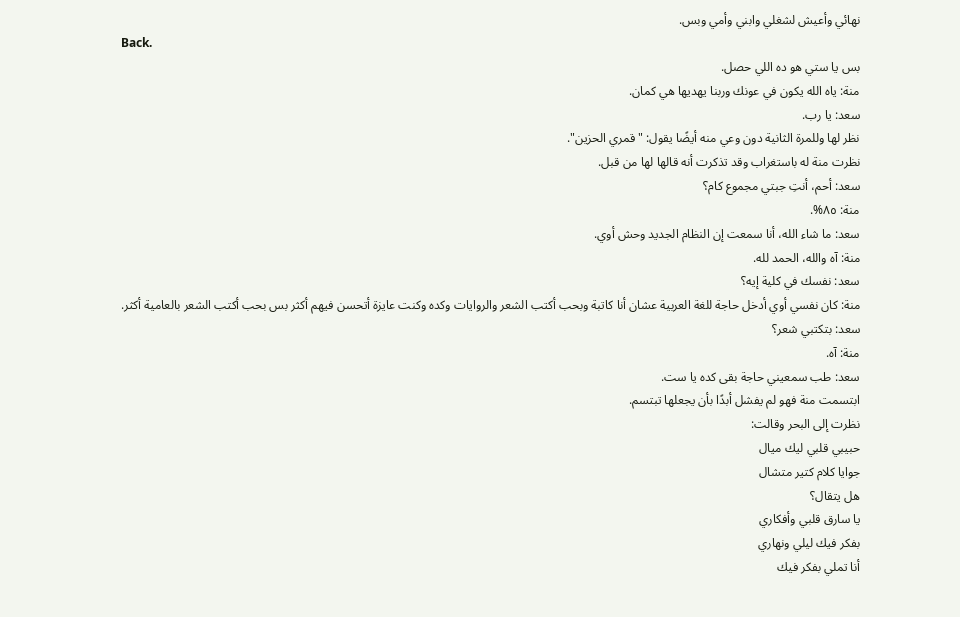نهائي وأعيش لشغلي وابني وأمي وبس.
Back.
بس يا ستي هو ده اللي حصل.
منة: ياه الله يكون في عونك وربنا يهديها هي كمان.
سعد: يا رب.
نظر لها وللمرة الثانية دون وعي منه أيضًا يقول: "قمري الحزين".
نظرت منة له باستغراب وقد تذكرت أنه قالها لها من قبل.
سعد: أحم، أنتِ جبتي مجموع كام؟
منة: ٨٥%.
سعد: ما شاء الله، أنا سمعت إن النظام الجديد وحش أوي.
منة: آه والله، الحمد لله.
سعد: نفسك في كلية إيه؟
منة: كان نفسي أوي أدخل حاجة للغة العربية عشان أنا كاتبة وبحب أكتب الشعر والروايات وكده وكنت عايزة أتحسن فيهم أكثر بس بحب أكتب الشعر بالعامية أكثر.
سعد: بتكتبي شعر؟
منة: آه.
سعد: طب سمعيني حاجة بقى كده يا ست.
ابتسمت منة فهو لم يفشل أبدًا بأن يجعلها تبتسم.
نظرت إلى البحر وقالت:
حبيبي قلبي ليك ميال
جوايا كلام كتير متشال
هل يتقال؟
يا سارق قلبي وأفكاري
بفكر فيك ليلي ونهاري
أنا تملي بفكر فيك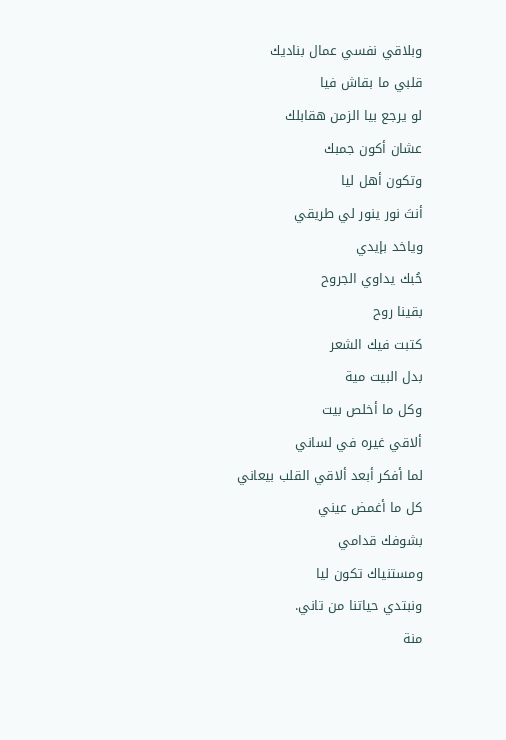وبلاقي نفسي عمال بناديك
قلبي ما بقاش فيا
لو يرجع بيا الزمن هقابلك
عشان أكون جمبك
وتكون أهل ليا
أنتَ نور ينور لي طريقي
وياخد بإيدي
حُبك يداوي الجروح
بقينا روح
كتبت فيك الشعر
بدل البيت مية
وكل ما أخلص بيت
ألاقي غيره في لساني
لما أفكر أبعد ألاقي القلب بيعاني
كل ما أغمض عيني
بشوفك قدامي
ومستنياك تكون ليا
ونبتدي حياتنا من تاني.
منة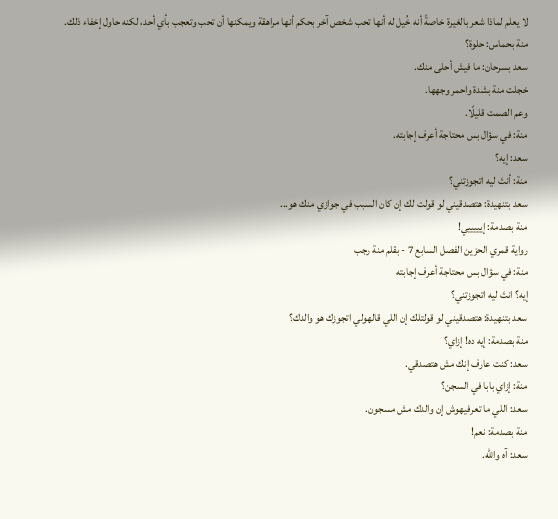لا يعلم لماذا شعر بالغيرة خاصةً أنه خُيل له أنها تحب شخص آخر بحكم أنها مراهقة ويمكنها أن تحب وتعجب بأي أحد، لكنه حاول إخفاء ذلك.
منة بحماس: حلوة؟
سعد بسرحان: ما فيش أحلى منك.
خجلت منة بشدة واحمر وجهها.
وعم الصمت قليلًا.
منة: في سؤال بس محتاجة أعرف إجابته.
سعد: إيه؟
منة: أنتَ ليه اتجوزتني؟
سعد بتنهيدة: هتصدقيني لو قولت لك إن كان السبب في جوازي منك هو...
منة بصدمة: إيييييي!
رواية قمري الحزين الفصل السابع 7 - بقلم منة رجب
منة: في سؤال بس محتاجة أعرف إجابته
إيه؟ انتَ ليه اتجوزتني؟
سعد بتنهيدة: هتصدقيني لو قولتلك إن اللي قالهولي اتجوزك هو والدك؟
منة بصدمة: إيه ده! إزاي؟
سعد: كنت عارف إنك مش هتصدقي.
منة: إزاي بابا في السجن؟
سعد: اللي ما تعرفيهوش إن والدك مش مسجون.
منة بصدمة: نعم!
سعد: آه والله.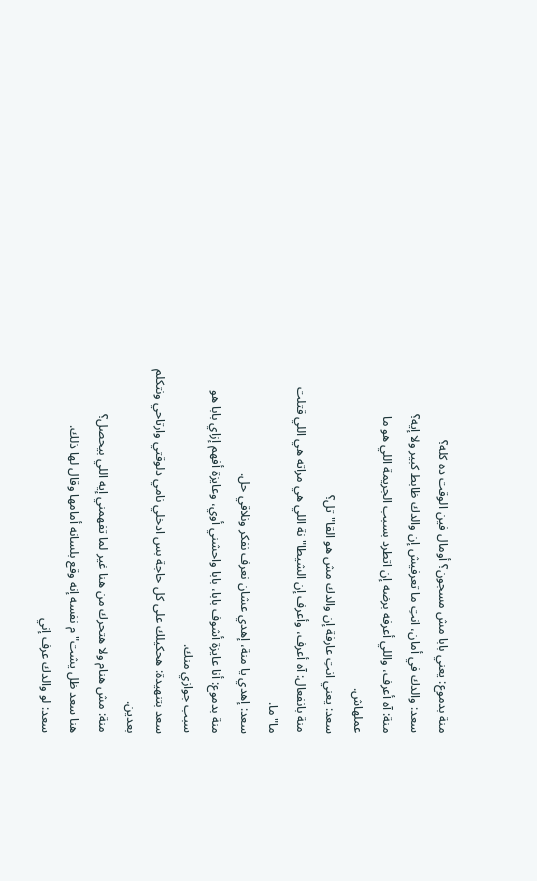منة بدموع: يعني بابا مش مسجون؟ أومال فين الوقت ده كله؟
سعد: والدك في أمان، انتِ ما تعرفيش إن والدك ظابط كبير ولا إيه؟
منة: آه أعرف، واللي أعرفه برضه إن اتطرد بسبب الجريمة اللي هو ما عملهاش.
سعد: يعني انتِ عارفة إن والدك مش هو القا"تل؟
منة بانفعال: آه أعرف، وأعرف إن الشيطا"نة اللي هي مراته هي اللي قتلت ما"ما.
سعد: إهدي يا منة، إهدي عشان نعرف نفكر ونلاقي حل.
منة بدموع: أنا عايزة أشوف بابا، بابا واحشني أوي، وعايزة أفهم إزاي بابا هو سبب جوازي منك.
سعد بتنهيدة: هحكيلك على كل حاجة بس ادخلي نامي دلوقتي وارتاحي ونتكلم بعدين.
منة: مش هنام ولا هتحرك من هنا غير لما تفهمني إيه اللي بيحصل؟
هنا سعد ظل يشت"م نفسه إنه وقع بلسانه أمامها وقال لها ذلك.
سعد: لو والدك عرف إني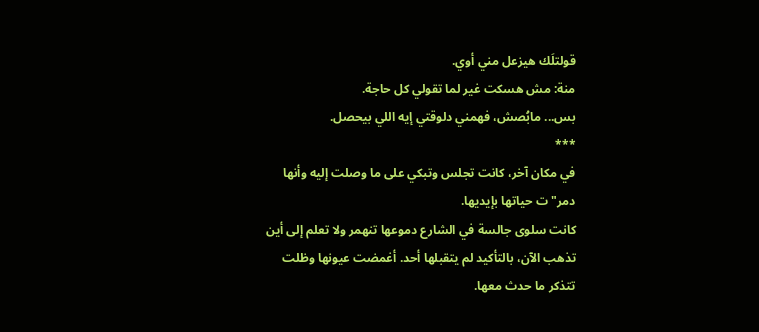قولتلَك هيزعل مني أوي.
منة: مش هسكت غير لما تقولي كل حاجة.
بس... مابُصش، فهمني دلوقتي إيه اللي بيحصل.
***
في مكان آخر، كانت تجلس وتبكي على ما وصلت إليه وأنها دمر"ت حياتها بإيديها.
كانت سلوى جالسة في الشارع دموعها تنهمر ولا تعلم إلى أين تذهب الآن، بالتأكيد لم يتقبلها أحد. أغمضت عيونها وظلت تتذكر ما حدث معها.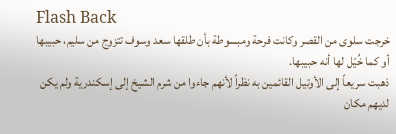Flash Back
خرجت سلوى من القصر وكانت فرحة ومبسوطة بأن طلقها سعد وسوف تتزوج من سليم، حبيبها أو كما خُيّل لها أنه حبيبها.
ذهبت سريعاً إلى الأوتيل القائمين به نظراً لأنهم جاءوا من شرم الشيخ إلى إسكندرية ولم يكن لديهم مكان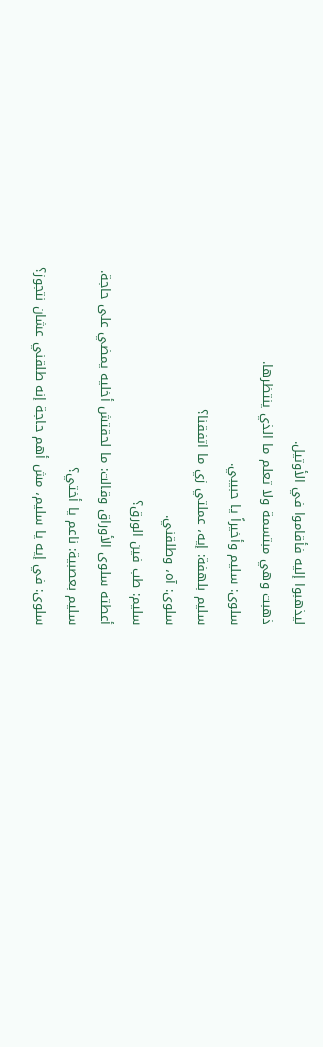ليذهبوا إليه فأقاموا في الأوتيل.
ذهبت وهي مبتسمة ولا تعلم ما الذي ينتظرها.
سلوى: سليم وأخيراً يا حبيبي.
سليم بلهفة: إيه، عملتي زي ما اتفقنا؟
سلوى: آه، وطلقني.
سليم: طب فين الورق؟
أعطته سلوى الأوراق وقالت: ما لحقتش أخليه يمضي على حاجة.
سليم بعصبية: ناعم يا أختي؟
سلوى: في إيه يا سليم، مش أهم حاجة إنه طلقني عشان نتجوز؟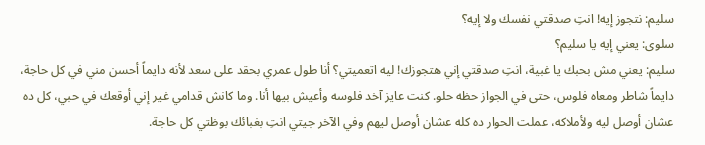سليم: نتجوز إيه! انتِ صدقتي نفسك ولا إيه؟
سلوى: يعني إيه يا سليم؟
سليم: يعني مش بحبك يا غبية، انتِ صدقتي إني هتجوزك! ليه اتعميتي؟ أنا طول عمري بحقد على سعد لأنه دايماً أحسن مني في كل حاجة، دايماً شاطر ومعاه فلوس، حتى في الجواز حظه حلو. كنت عايز آخد فلوسه وأعيش بيها أنا. وما كانش قدامي غير إني أوقعك في حبي، كل ده عشان أوصل ليه ولأملاكه، عملت الحوار ده كله عشان أوصل ليهم وفي الآخر جيتي انتِ بغبائك بوظتي كل حاجة.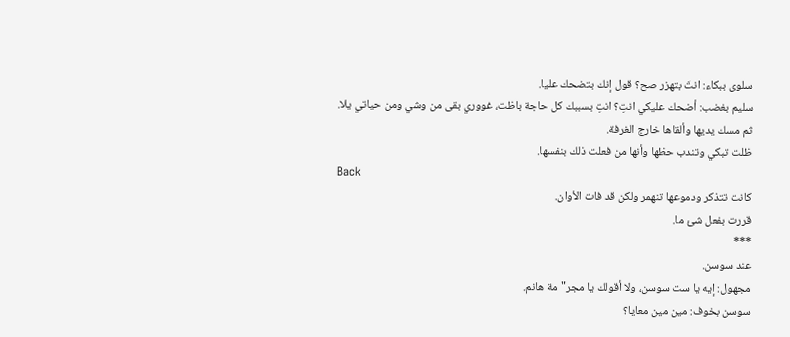سلوى ببكاء: انتَ بتهزر صح؟ قول إنك بتضحك عليا.
سليم بغضب: أضحك عليكي انتِ؟ انتِ بسببك كل حاجة باظت، غووري بقى من وشي ومن حياتي يلا.
ثم مسك يديها وألقاها خارج الغرفة.
ظلت تبكي وتندب حظها وأنها من فعلت ذلك بنفسها.
Back
كانت تتذكر ودموعها تنهمر ولكن قد فات الأوان.
قررت بفعل شئ ما.
***
عند سوسن.
مجهول: إيه يا ست سوسن، ولا أقولك يا مجر"مة هانم.
سوسن بخوف: مين مين معايا؟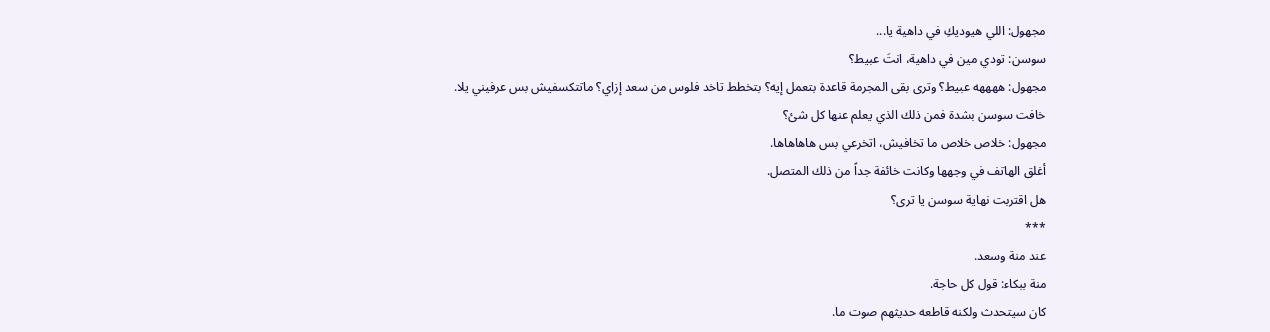مجهول: اللي هيوديكِ في داهية يا...
سوسن: تودي مين في داهية، انتَ عبيط؟
مجهول: ههههه عبيط؟ وترى بقى المجرمة قاعدة بتعمل إيه؟ بتخطط تاخد فلوس من سعد إزاي؟ ماتتكسفيش بس عرفيني يلا.
خافت سوسن بشدة فمن ذلك الذي يعلم عنها كل شئ؟
مجهول: خلاص خلاص ما تخافيش، اتخرعي بس هاهاهاها.
أغلق الهاتف في وجهها وكانت خائفة جداً من ذلك المتصل.
هل اقتربت نهاية سوسن يا ترى؟
***
عند منة وسعد.
منة ببكاء: قول كل حاجة.
كان سيتحدث ولكنه قاطعه حديثهم صوت ما.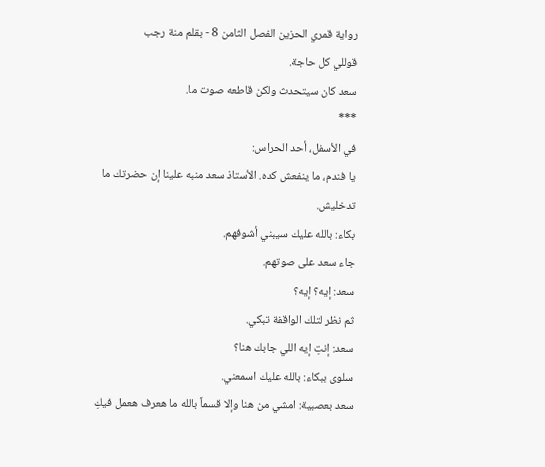رواية قمري الحزين الفصل الثامن 8 - بقلم منة رجب
قوللي كل حاجة.
سعد كان سيتحدث ولكن قاطعه صوت ما.
***
في الأسفل، أحد الحراس:
يا فندم، ما ينفعش كده. الأستاذ سعد منبه علينا إن حضرتك ما تدخليش.
بكاء: بالله عليك سيبني أشوفهم.
جاء سعد على صوتهم.
سعد: إيه؟ إيه؟
ثم نظر لتلك الواقفة تبكي.
سعد: إنتِ إيه اللي جابك هنا؟
سلوى ببكاء: بالله عليك اسمعني.
سعد بعصبية: امشي من هنا وإلا قسماً بالله ما هعرف هعمل فيكِ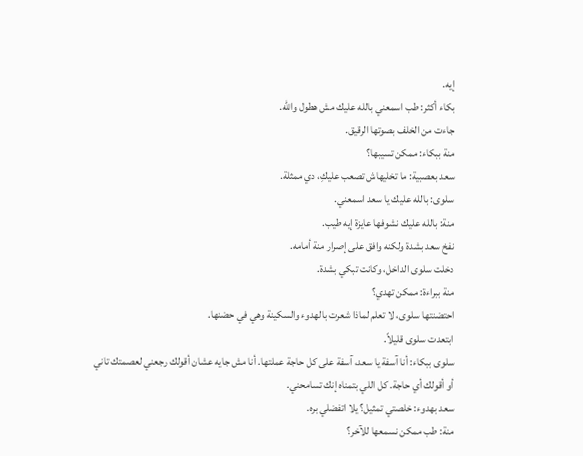إيه.
بكاء أكثر: طب اسمعني بالله عليك مش هطول والله.
جاءت من الخلف بصوتها الرقيق.
منة ببكاء: ممكن تسيبها؟
سعد بعصبية: ما تخليهاش تصعب عليكِ، دي ممثلة.
سلوى: بالله عليك يا سعد اسمعني.
منة: بالله عليك نشوفها عايزة إيه طيب.
نفخ سعد بشدة ولكنه وافق على إصرار منة أمامه.
دخلت سلوى الداخل، وكانت تبكي بشدة.
منة ببراءة: ممكن تهدي؟
احتضنتها سلوى، لا تعلم لماذا شعرت بالهدوء والسكينة وهي في حضنها.
ابتعدت سلوى قليلاً.
سلوى ببكاء: أنا آسفة يا سعد، آسفة على كل حاجة عملتها. أنا مش جايه عشان أقولك رجعني لعصمتك تاني أو أقولك أي حاجة. كل اللي بتمناه إنك تسامحني.
سعد بهدوء: خلصتي تمثيل؟ يلا اتفضلي بره.
منة: طب ممكن نسمعها للآخر؟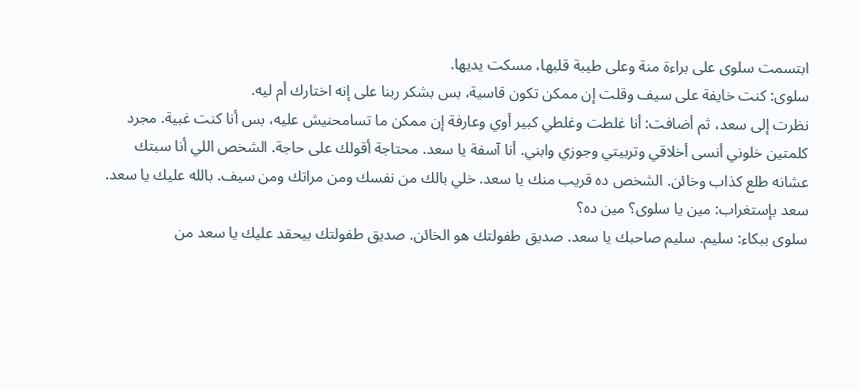ابتسمت سلوى على براءة منة وعلى طيبة قلبها، مسكت يديها.
سلوى: كنت خايفة على سيف وقلت إن ممكن تكون قاسية، بس بشكر ربنا على إنه اختارك أم ليه.
نظرت إلى سعد، ثم أضافت: أنا غلطت وغلطي كبير أوي وعارفة إن ممكن ما تسامحنيش عليه، بس أنا كنت غبية. مجرد كلمتين خلوني أنسى أخلاقي وتربيتي وجوزي وابني. أنا آسفة يا سعد. محتاجة أقولك على حاجة. الشخص اللي أنا سبتك عشانه طلع كذاب وخائن. الشخص ده قريب منك يا سعد. خلي بالك من نفسك ومن مراتك ومن سيف. بالله عليك يا سعد.
سعد بإستغراب: مين يا سلوى؟ مين ده؟
سلوى ببكاء: سليم. سليم صاحبك يا سعد. صديق طفولتك هو الخائن. صديق طفولتك بيحقد عليك يا سعد من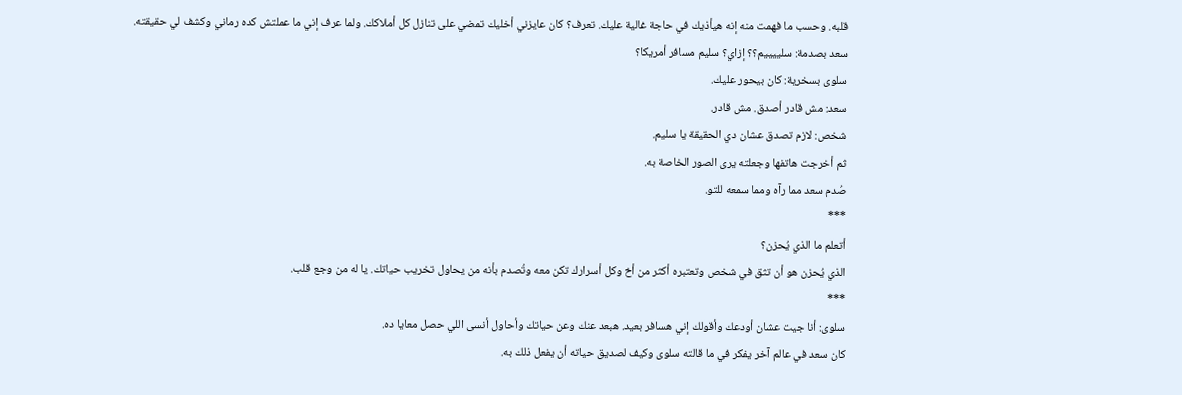قلبه. وحسب ما فهمت منه إنه هيأذيك في حاجة غالية عليك. تعرف؟ كان عايزني أخليك تمضي على تنازل كل أملاكك. ولما عرف إني ما عملتش كده رماني وكشف لي حقيقته.
سعد بصدمة: سلييييم؟؟ إزاي؟ سليم مسافر أمريكا؟
سلوى بسخرية: كان بيحور عليك.
سعد: مش قادر أصدق. مش قادر.
شخص: لازم تصدق عشان دي الحقيقة يا سليم.
ثم أخرجت هاتفها وجعلته يرى الصور الخاصة به.
صُدم سعد مما رآه ومما سمعه للتو.
***
أتعلم ما الذي يُحزن؟
الذي يُحزن هو أن تثق في شخص وتعتبره أكثر من أخ وكل أسرارك تكن معه وتُصدم بأنه من يحاول تخريب حياتك. يا له من وجع قلب.
***
سلوى: أنا جيت عشان أودعك وأقولك إني هسافر بعيد. هبعد عنك وعن حياتك وأحاول أنسى اللي حصل معايا ده.
كان سعد في عالم آخر يفكر في ما قالته سلوى وكيف لصديق حياته أن يفعل ذلك به.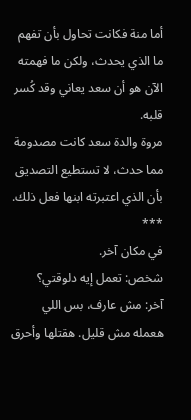أما منة فكانت تحاول بأن تفهم ما الذي يحدث، ولكن ما فهمته الآن هو أن سعد يعاني وقد كُسر قلبه.
مروة والدة سعد كانت مصدومة مما حدث، لا تستطيع التصديق بأن الذي اعتبرته ابنها فعل ذلك.
***
في مكان آخر.
شخص: تعمل إيه دلوقتي؟
آخر: مش عارف، بس اللي هعمله مش قليل. هقتلها وأحرق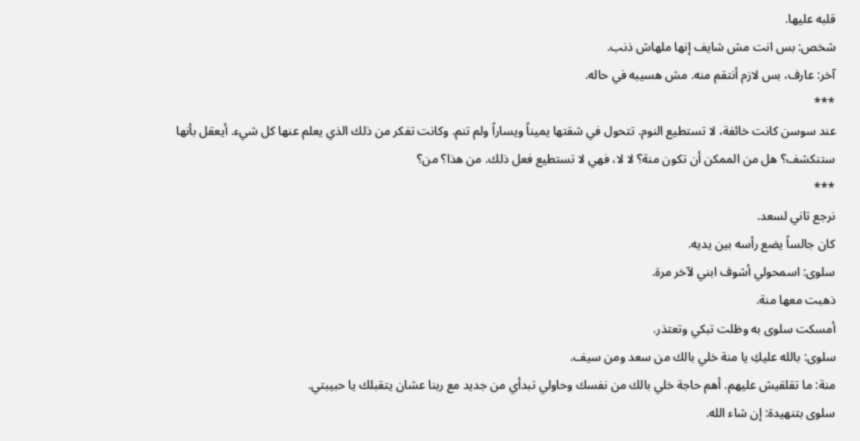قلبه عليها.
شخص: بس انت مش شايف إنها ملهاش ذنب.
آخر: عارف، بس لازم أنتقم منه. مش هسيبه في حاله.
***
عند سوسن كانت خائفة، لا تستطيع النوم. تتحول في شقتها يميناً ويساراً ولم تنم. وكانت تفكر من ذلك الذي يعلم عنها كل شيء. أيعقل بأنها ستنكشف؟ هل من الممكن أن تكون منة؟ لا لا، فهي لا تستطيع فعل ذلك. من هذا؟ من؟
***
نرجع تاني لسعد.
كان جالساً يضع رأسه بين يديه.
سلوى: اسمحولي أشوف ابني لآخر مرة.
ذهبت معها منة.
أمسكت سلوى به وظلت تبكي وتعتذر.
سلوى: بالله عليكِ يا منة خلي بالك من سعد ومن سيف.
منة: ما تقلقيش عليهم. أهم حاجة خلي بالك من نفسك وحاولي تبدأي من جديد مع ربنا عشان يتقبلك يا حبيبتي.
سلوى بتنهيدة: إن شاء الله.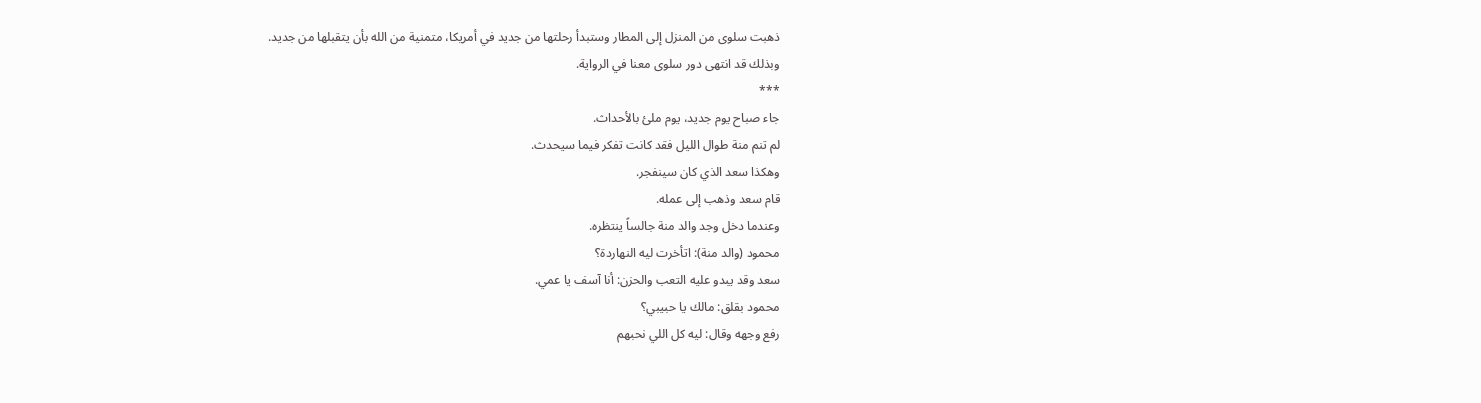ذهبت سلوى من المنزل إلى المطار وستبدأ رحلتها من جديد في أمريكا، متمنية من الله بأن يتقبلها من جديد.
وبذلك قد انتهى دور سلوى معنا في الرواية.
***
جاء صباح يوم جديد، يوم ملئ بالأحداث.
لم تنم منة طوال الليل فقد كانت تفكر فيما سيحدث.
وهكذا سعد الذي كان سينفجر.
قام سعد وذهب إلى عمله.
وعندما دخل وجد والد منة جالساً ينتظره.
محمود (والد منة): اتأخرت ليه النهاردة؟
سعد وقد يبدو عليه التعب والحزن: أنا آسف يا عمي.
محمود بقلق: مالك يا حبيبي؟
رفع وجهه وقال: ليه كل اللي نحبهم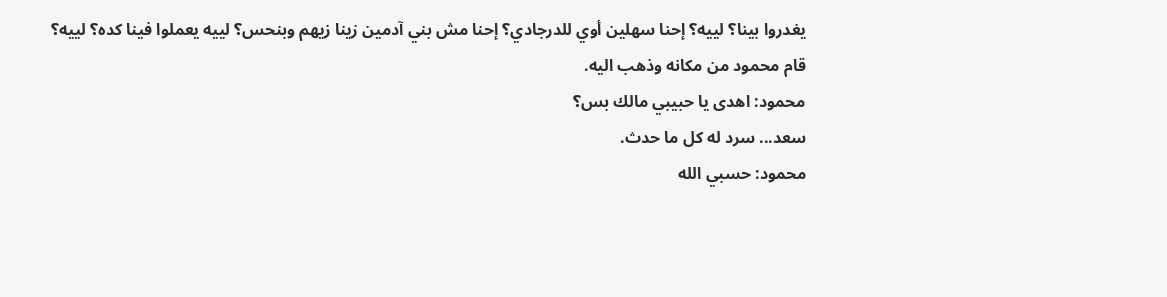يغدروا بينا؟ لييه؟ إحنا سهلين أوي للدرجادي؟ إحنا مش بني آدمين زينا زيهم وبنحس؟ لييه يعملوا فينا كده؟ لييه؟
قام محمود من مكانه وذهب اليه.
محمود: اهدى يا حبيبي مالك بس؟
سعد... سرد له كل ما حدث.
محمود: حسبي الله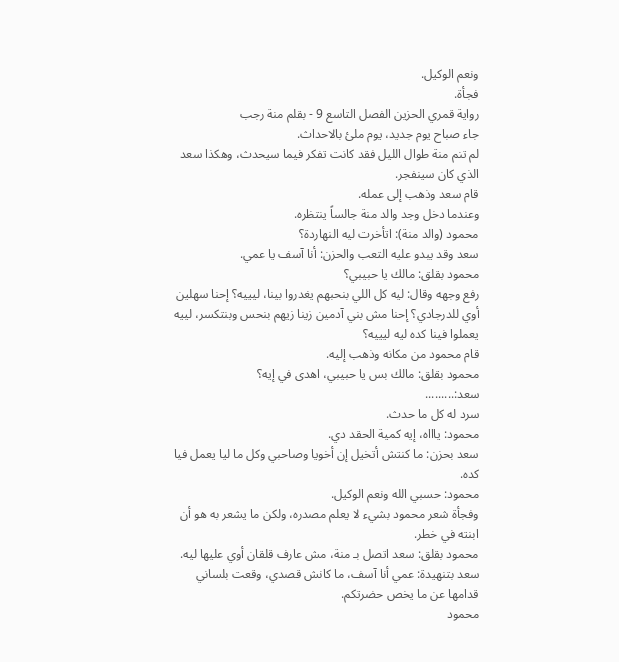ونعم الوكيل.
فجأة.
رواية قمري الحزين الفصل التاسع 9 - بقلم منة رجب
جاء صباح يوم جديد، يوم ملئ بالاحداث.
لم تنم منة طوال الليل فقد كانت تفكر فيما سيحدث، وهكذا سعد الذي كان سينفجر.
قام سعد وذهب إلى عمله.
وعندما دخل وجد والد منة جالساً ينتظره.
محمود (والد منة): اتأخرت ليه النهاردة؟
سعد وقد يبدو عليه التعب والحزن: أنا آسف يا عمي.
محمود بقلق: مالك يا حبيبي؟
رفع وجهه وقال: ليه كل اللي بنحبهم يغدروا بينا، ليييه؟ إحنا سهلين أوي للدرجادي؟ إحنا مش بني آدمين زينا زيهم بنحس وبنتكسر، لييه يعملوا فينا كده ليه ليييه؟
قام محمود من مكانه وذهب إليه.
محمود بقلق: مالك بس يا حبيبي، اهدى في إيه؟
سعد:.........
سرد له كل ما حدث.
محمود: ياااه، إيه كمية الحقد دي.
سعد بحزن: ما كنتش أتخيل إن أخويا وصاحبي وكل ما ليا يعمل فيا كده.
محمود: حسبي الله ونعم الوكيل.
وفجأة شعر محمود بشيء لا يعلم مصدره، ولكن ما يشعر به هو أن ابنته في خطر.
محمود بقلق: سعد اتصل بـ منة، مش عارف قلقان أوي عليها ليه.
سعد بتنهيدة: عمي أنا آسف، ما كانش قصدي، وقعت بلساني قدامها عن ما يخص حضرتكم.
محمود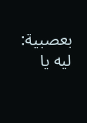بعصبية: ليه يا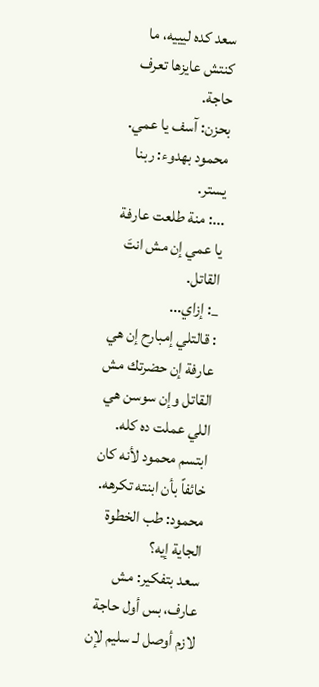سعد كده ليييه، ما كنتش عايزها تعرف حاجة.
بحزن: آسف يا عمي.
محمود بهدوء: ربنا يستر.
...: منة طلعت عارفة يا عمي إن مش انتَ القاتل.
_: إزاي...
: قالتلي إمبارح إن هي عارفة إن حضرتك مش القاتل وإن سوسن هي اللي عملت ده كله.
ابتسم محمود لأنه كان خائفاً بأن ابنته تكرهه.
محمود: طب الخطوة الجاية إيه؟
سعد بتفكير: مش عارف، بس أول حاجة لازم أوصل لـ سليم لإن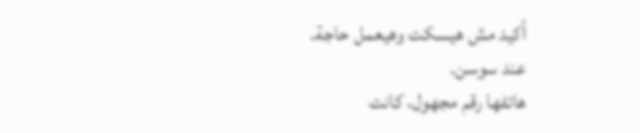أكيد مش هيسكت وهيعمل حاجة.
عند سوسن.
هاتفها رقم مجهول، كانت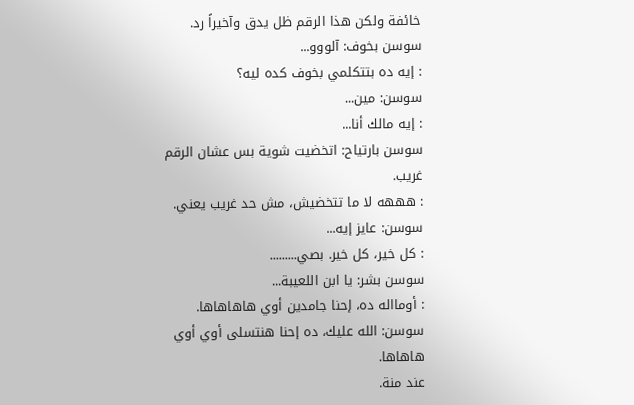خائفة ولكن هذا الرقم ظل يدق وآخيراً رد.
سوسن بخوف: آلووو...
: إيه ده بتتكلمي بخوف كده ليه؟
سوسن: مين...
: إيه مالك أنا...
سوسن بارتياح: اتخضيت شوية بس عشان الرقم غريب.
: هههه لا ما تتخضيش، مش حد غريب يعني.
سوسن: عايز إيه...
: كل خير، كل خير. بصي.........
سوسن بشر: يا ابن اللعيبة...
: أومااله ده، إحنا جامدين أوي هاهاهاها.
سوسن: الله عليك، ده إحنا هنتسلى أوي أوي هاهاها.
عند منة.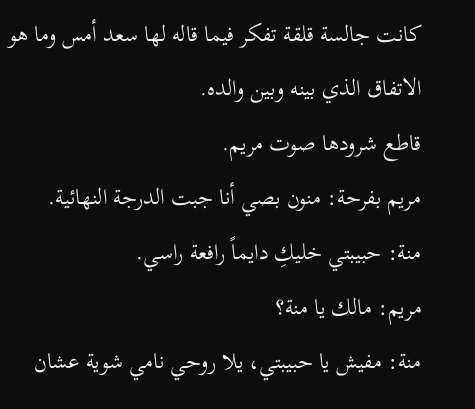كانت جالسة قلقة تفكر فيما قاله لها سعد أمس وما هو الاتفاق الذي بينه وبين والده.
قاطع شرودها صوت مريم.
مريم بفرحة: منون بصي أنا جبت الدرجة النهائية.
منة: حبيبتي خليكِ دايماً رافعة راسي.
مريم: مالك يا منة؟
منة: مفيش يا حبيبتي، يلا روحي نامي شوية عشان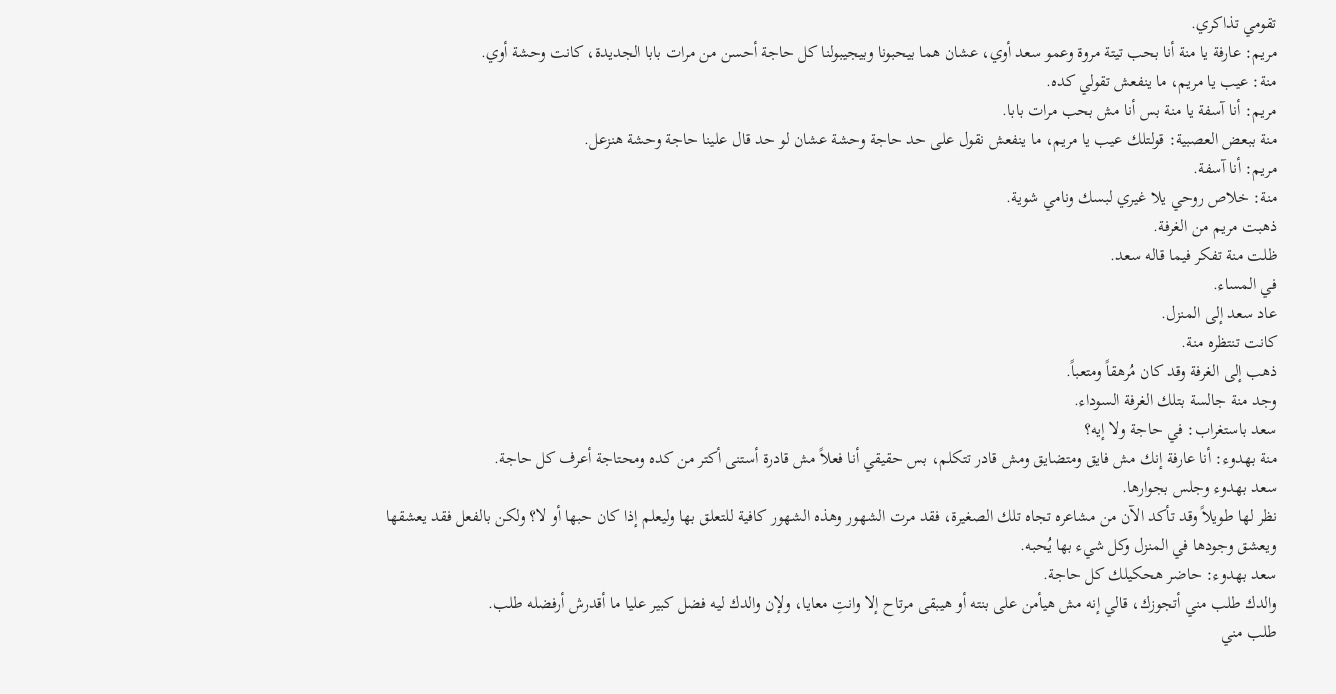تقومي تذاكري.
مريم: عارفة يا منة أنا بحب تيتة مروة وعمو سعد أوي، عشان هما بيحبونا وبيجيبولنا كل حاجة أحسن من مرات بابا الجديدة، كانت وحشة أوي.
منة: عيب يا مريم، ما ينفعش تقولي كده.
مريم: أنا آسفة يا منة بس أنا مش بحب مرات بابا.
منة ببعض العصبية: قولتلك عيب يا مريم، ما ينفعش نقول على حد حاجة وحشة عشان لو حد قال علينا حاجة وحشة هنزعل.
مريم: أنا آسفة.
منة: خلاص روحي يلا غيري لبسك ونامي شوية.
ذهبت مريم من الغرفة.
ظلت منة تفكر فيما قاله سعد.
في المساء.
عاد سعد إلى المنزل.
كانت تنتظره منة.
ذهب إلى الغرفة وقد كان مُرهقاً ومتعباً.
وجد منة جالسة بتلك الغرفة السوداء.
سعد باستغراب: في حاجة ولا إيه؟
منة بهدوء: أنا عارفة إنك مش فايق ومتضايق ومش قادر تتكلم، بس حقيقي أنا فعلاً مش قادرة أستنى أكتر من كده ومحتاجة أعرف كل حاجة.
سعد بهدوء وجلس بجوارها.
نظر لها طويلاً وقد تأكد الآن من مشاعره تجاه تلك الصغيرة، فقد مرت الشهور وهذه الشهور كافية للتعلق بها وليعلم إذا كان حبها أو لا؟ ولكن بالفعل فقد يعشقها ويعشق وجودها في المنزل وكل شيء بها يُحبه.
سعد بهدوء: حاضر هحكيلك كل حاجة.
والدك طلب مني أتجوزك، قالي إنه مش هيأمن على بنته أو هيبقى مرتاح إلا وانتِ معايا، ولإن والدك ليه فضل كبير عليا ما أقدرش أرفضله طلب.
طلب مني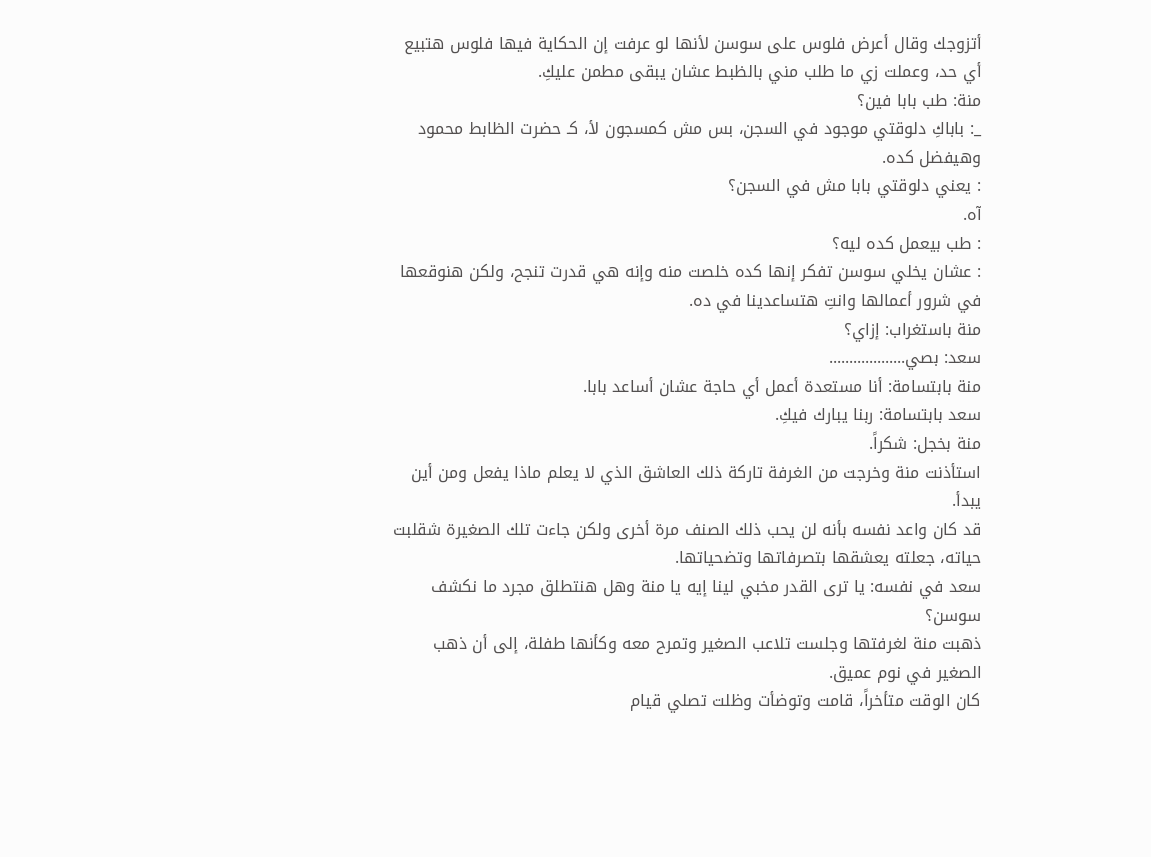أتزوجك وقال أعرض فلوس على سوسن لأنها لو عرفت إن الحكاية فيها فلوس هتبيع أي حد، وعملت زي ما طلب مني بالظبط عشان يبقى مطمن عليكِ.
منة: طب بابا فين؟
_: باباكِ دلوقتي موجود في السجن، بس مش كمسجون لأ، كـ حضرت الظابط محمود وهيفضل كده.
: يعني دلوقتي بابا مش في السجن؟
آه.
: طب بيعمل كده ليه؟
: عشان يخلي سوسن تفكر إنها كده خلصت منه وإنه هي قدرت تنجح، ولكن هنوقعها في شرور أعمالها وانتِ هتساعدينا في ده.
منة باستغراب: إزاي؟
سعد: بصي...................
منة بابتسامة: أنا مستعدة أعمل أي حاجة عشان أساعد بابا.
سعد بابتسامة: ربنا يبارك فيكِ.
منة بخجل: شكراً.
استأذنت منة وخرجت من الغرفة تاركة ذلك العاشق الذي لا يعلم ماذا يفعل ومن أين يبدأ.
قد كان واعد نفسه بأنه لن يحب ذلك الصنف مرة أخرى ولكن جاءت تلك الصغيرة شقلبت حياته، جعلته يعشقها بتصرفاتها وتضحياتها.
سعد في نفسه: يا ترى القدر مخبي لينا إيه يا منة وهل هنتطلق مجرد ما نكشف سوسن؟
ذهبت منة لغرفتها وجلست تلاعب الصغير وتمرح معه وكأنها طفلة، إلى أن ذهب الصغير في نوم عميق.
كان الوقت متأخراً، قامت وتوضأت وظلت تصلي قيام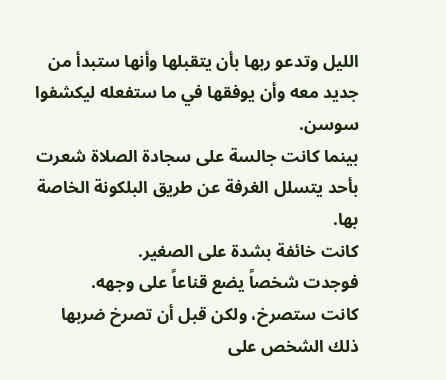الليل وتدعو ربها بأن يتقبلها وأنها ستبدأ من جديد معه وأن يوفقها في ما ستفعله ليكشفوا سوسن.
بينما كانت جالسة على سجادة الصلاة شعرت بأحد يتسلل الغرفة عن طريق البلكونة الخاصة بها.
كانت خائفة بشدة على الصغير.
فوجدت شخصاً يضع قناعاً على وجهه.
كانت ستصرخ، ولكن قبل أن تصرخ ضربها ذلك الشخص على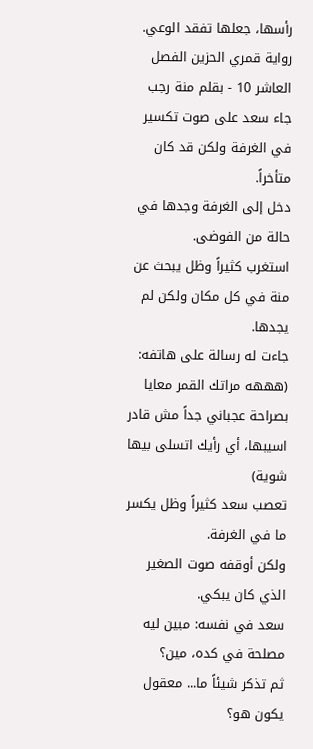رأسها، جعلها تفقد الوعي.
رواية قمري الحزين الفصل العاشر 10 - بقلم منة رجب
جاء سعد على صوت تكسير في الغرفة ولكن قد كان متأخراً.
دخل إلى الغرفة وجدها في حالة من الفوضى.
استغرب كثيراً وظل يبحث عن منة في كل مكان ولكن لم يجدها.
جاءت له رسالة على هاتفه:
(هههه مراتك القمر معايا بصراحة عجباني جداً مش قادر اسيبها، أي رأيك اتسلى بيها شوية)
تعصب سعد كثيراً وظل يكسر ما في الغرفة.
ولكن أوقفه صوت الصغير الذي كان يبكي.
سعد في نفسه: مبين ليه مصلحة في كده، مين؟
ثم تذكر شيئاً ما... معقول يكون هو؟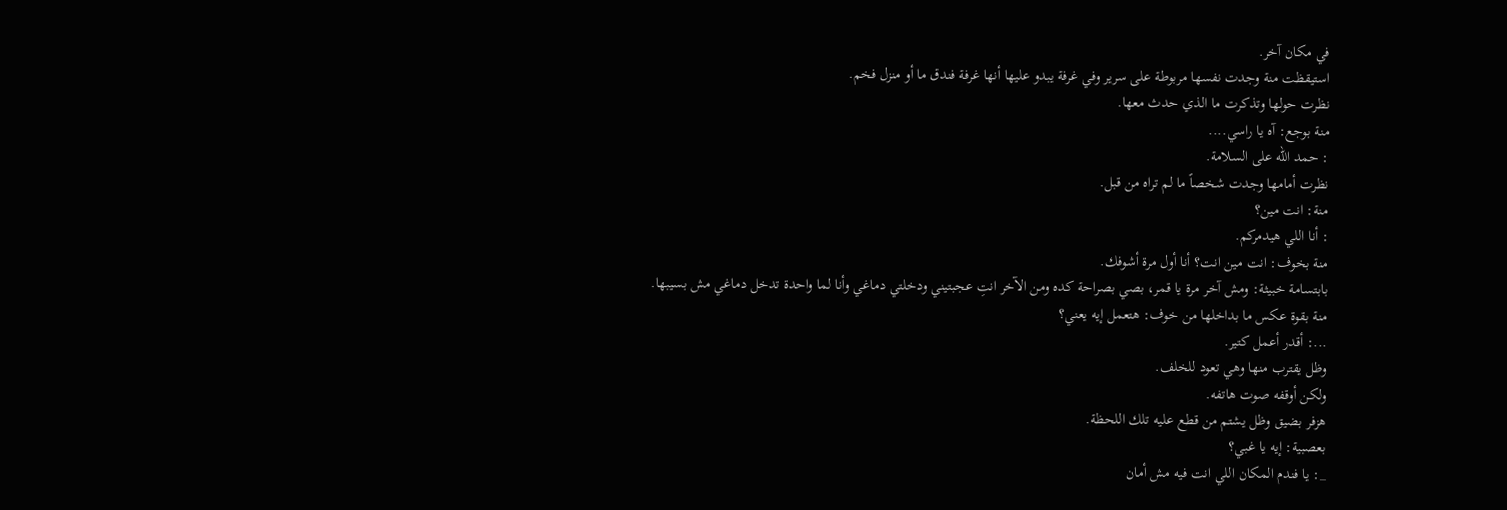في مكان آخر.
استيقظت منة وجدت نفسها مربوطة على سرير وفي غرفة يبدو عليها أنها غرفة فندق ما أو منزل فخم.
نظرت حولها وتذكرت ما الذي حدث معها.
منة بوجع: آه يا راسي....
: حمد الله على السلامة.
نظرت أمامها وجدت شخصاً ما لم تراه من قبل.
منة: انت مين؟
: أنا اللي هيدمركم.
منة بخوف: انت مين انت؟ أنا أول مرة أشوفك.
بابتسامة خبيثة: ومش آخر مرة يا قمر، بصي بصراحة كده ومن الآخر انتِ عجبتيني ودخلتي دماغي وأنا لما واحدة تدخل دماغي مش بسيبها.
منة بقوة عكس ما بداخلها من خوف: هتعمل إيه يعني؟
...: أقدر أعمل كتير.
وظل يقترب منها وهي تعود للخلف.
ولكن أوقفه صوت هاتفه.
هزفر بضيق وظل يشتم من قطع عليه تلك اللحظة.
بعصبية: إيه يا غبي؟
_: يا فندم المكان اللي انت فيه مش أمان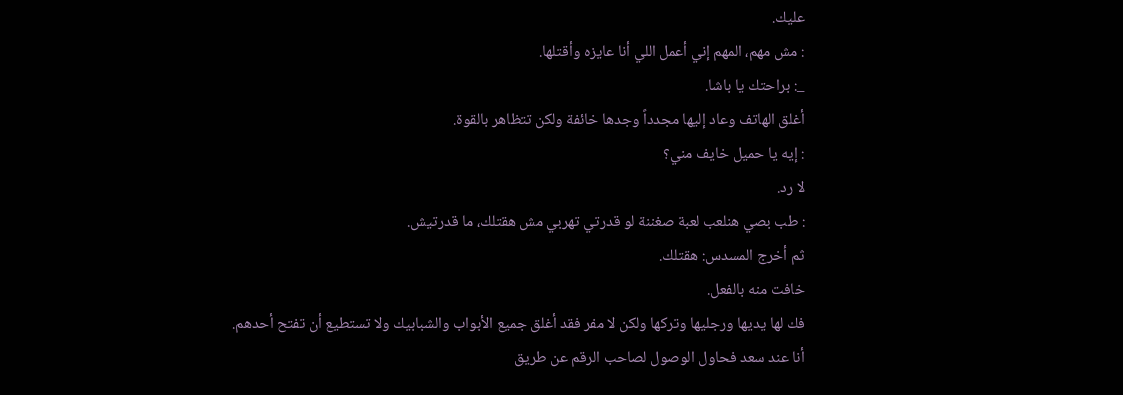عليك.
: مش مهم، المهم إني أعمل اللي أنا عايزه وأقتلها.
_: براحتك يا باشا.
أغلق الهاتف وعاد إليها مجدداً وجدها خائفة ولكن تتظاهر بالقوة.
: إيه يا حميل خايف مني؟
لا رد.
: طب بصي هنلعب لعبة صغننة لو قدرتي تهربي مش هقتلك، ما قدرتيش.
ثم أخرج المسدس: هقتلك.
خافت منه بالفعل.
فك لها يديها ورجليها وتركها ولكن لا مفر فقد أغلق جميع الأبواب والشبابيك ولا تستطيع أن تفتح أحدهم.
أنا عند سعد فحاول الوصول لصاحب الرقم عن طريق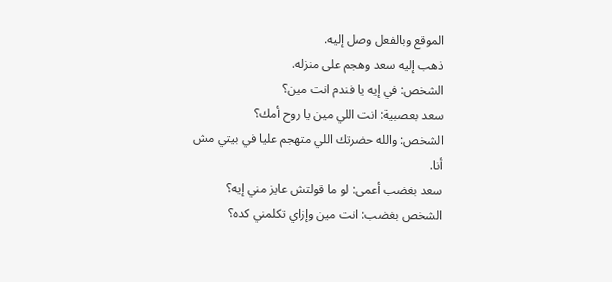الموقع وبالفعل وصل إليه.
ذهب إليه سعد وهجم على منزله.
الشخص: في إيه يا فندم انت مين؟
سعد بعصبية: انت اللي مين يا روح أمك؟
الشخص: والله حضرتك اللي متهجم عليا في بيتي مش أنا.
سعد بغضب أعمى: لو ما قولتش عايز مني إيه؟
الشخص بغضب: انت مين وإزاي تكلمني كده؟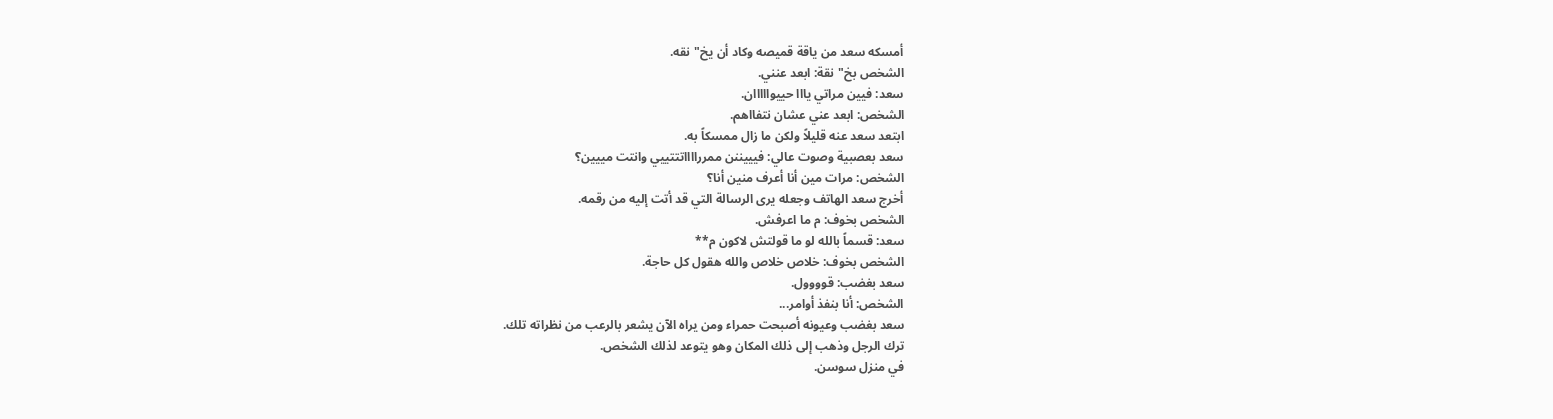أمسكه سعد من ياقة قميصه وكاد أن يخ"نقه.
الشخص بخ"نقة: ابعد عنني.
سعد: فيين مراتي يااا حييوااااان.
الشخص: ابعد عني عشان نتفااهم.
ابتعد سعد عنه قليلاً ولكن ما زال ممسكاً به.
سعد بعصبية وصوت عالي: فيييننن ممررااااتتتييي وانتت مييين؟
الشخص: مرات مين أنا أعرف منين أنا؟
أخرج سعد الهاتف وجعله يرى الرسالة التي قد أتت إليه من رقمه.
الشخص بخوف: م ما اعرفش.
سعد: قسماً بالله لو ما قولتش لاكون م**
الشخص بخوف: خلاص خلاص والله هقول كل حاجة.
سعد بغضب: قوووول.
الشخص: أنا بنفذ أوامر...
سعد بغضب وعيونه أصبحت حمراء ومن يراه الآن يشعر بالرعب من نظراته تلك.
ترك الرجل وذهب إلى ذلك المكان وهو يتوعد لذلك الشخص.
في منزل سوسن.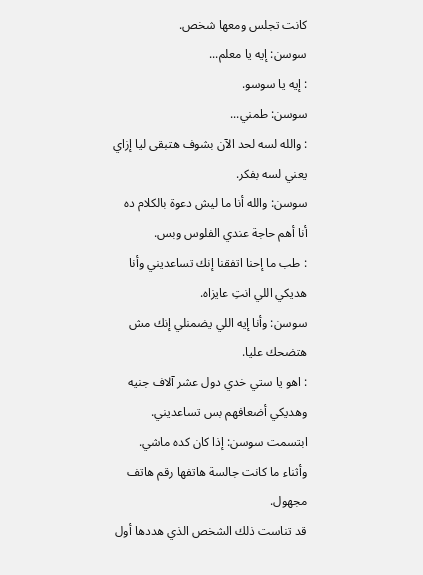كانت تجلس ومعها شخص.
سوسن: إيه يا معلم...
: إيه يا سوسو.
سوسن: طمني...
: والله لسه لحد الآن بشوف هتبقى ليا إزاي يعني لسه بفكر.
سوسن: والله أنا ما ليش دعوة بالكلام ده أنا أهم حاجة عندي الفلوس وبس.
: طب ما إحنا اتفقنا إنك تساعديني وأنا هديكي اللي انتِ عايزاه.
سوسن: وأنا إيه اللي يضمنلي إنك مش هتضحك عليا.
: اهو يا ستي خدي دول عشر آلاف جنيه وهديكي أضعافهم بس تساعديني.
ابتسمت سوسن: إذا كان كده ماشي.
وأثناء ما كانت جالسة هاتفها رقم هاتف مجهول.
قد تناست ذلك الشخص الذي هددها أول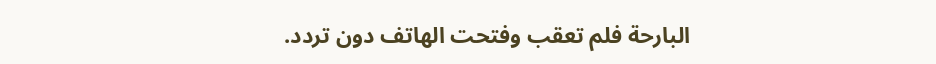البارحة فلم تعقب وفتحت الهاتف دون تردد.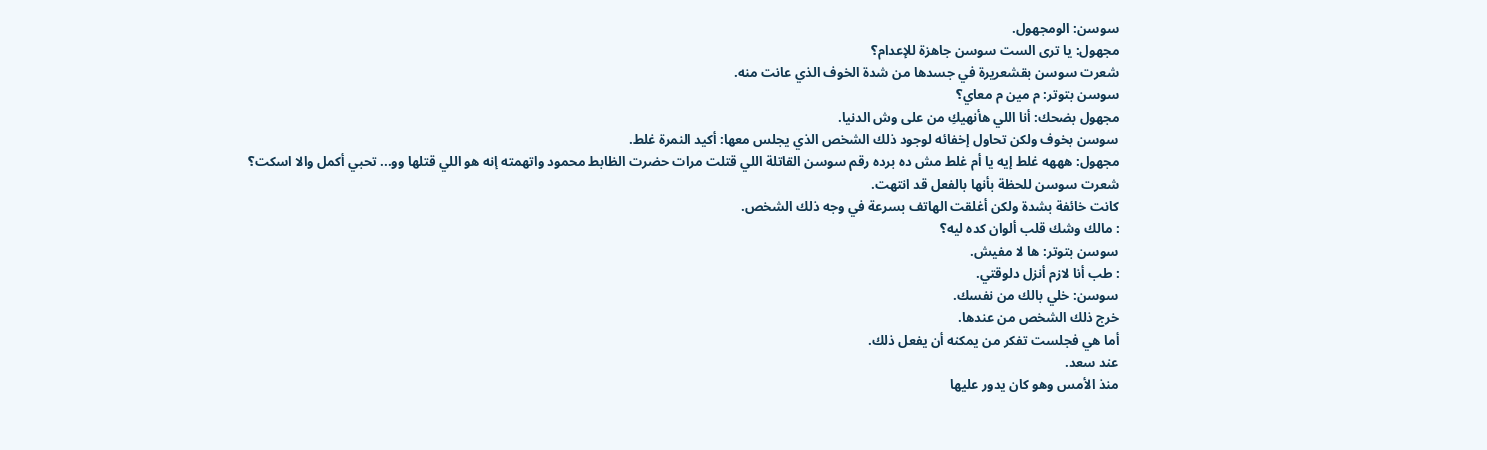سوسن: الومجهول.
مجهول: يا ترى الست سوسن جاهزة للإعدام؟
شعرت سوسن بقشعريرة في جسدها من شدة الخوف الذي عانت منه.
سوسن بتوتر: م مين م معاي؟
مجهول بضحك: أنا اللي هأنهيكِ من على وش الدنيا.
سوسن بخوف ولكن تحاول إخفائه لوجود ذلك الشخص الذي يجلس معها: أكيد النمرة غلط.
مجهول: هههه غلط إيه يا أم غلط مش ده برده رقم سوسن القاتلة اللي قتلت مرات حضرت الظابط محمود واتهمته إنه هو اللي قتلها وو... تحبي أكمل والا اسكت؟
شعرت سوسن للحظة بأنها بالفعل قد انتهت.
كانت خائفة بشدة ولكن أغلقت الهاتف بسرعة في وجه ذلك الشخص.
: مالك وشك قلب ألوان كده ليه؟
سوسن بتوتر: ها لا مفيش.
: طب أنا لازم أنزل دلوقتي.
سوسن: خلي بالك من نفسك.
خرج ذلك الشخص من عندها.
أما هي فجلست تفكر من يمكنه أن يفعل ذلك.
عند سعد.
منذ الأمس وهو كان يدور عليها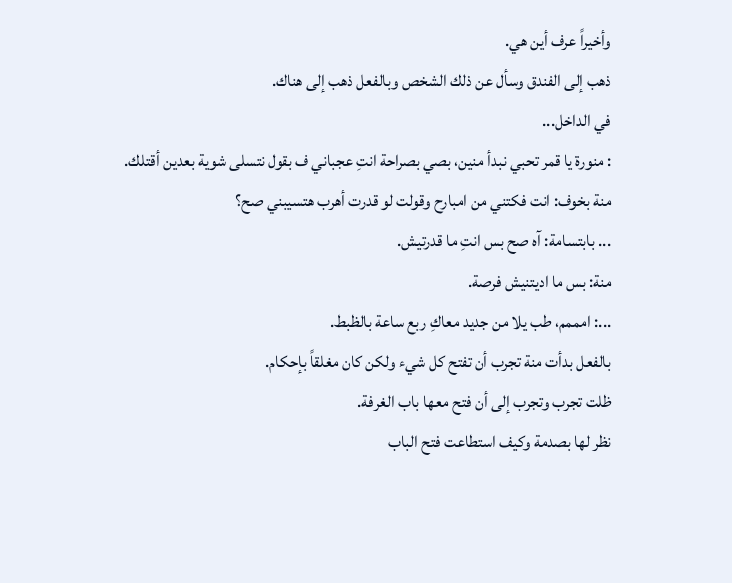وأخيراً عرف أين هي.
ذهب إلى الفندق وسأل عن ذلك الشخص وبالفعل ذهب إلى هناك.
في الداخل...
: منورة يا قمر تحبي نبدأ منين، بصي بصراحة انتِ عجباني ف بقول نتسلى شوية بعدين أقتلك.
منة بخوف: انت فكتني من امبارح وقولت لو قدرت أهرب هتسيبني صح؟
... بابتسامة: آه صح بس انتِ ما قدرتيش.
منة: بس ما اديتنيش فرصة.
...: امممم، طب يلا من جديد معاكِ ربع ساعة بالظبط.
بالفعل بدأت منة تجرب أن تفتح كل شيء ولكن كان مغلقاً بإحكام.
ظلت تجرب وتجرب إلى أن فتح معها باب الغرفة.
نظر لها بصدمة وكيف استطاعت فتح الباب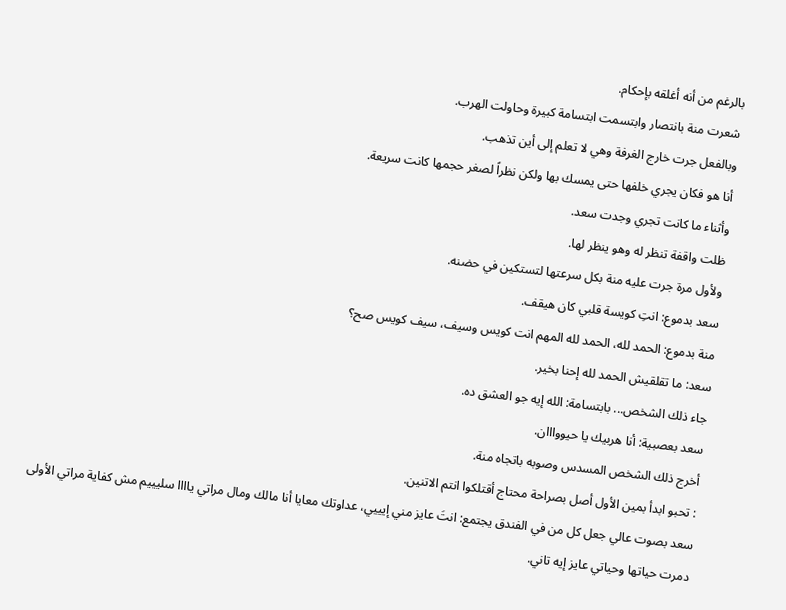بالرغم من أنه أغلقه بإحكام.
شعرت منة بانتصار وابتسمت ابتسامة كبيرة وحاولت الهرب.
وبالفعل جرت خارج الغرفة وهي لا تعلم إلى أين تذهب.
أنا هو فكان يجري خلفها حتى يمسك بها ولكن نظراً لصغر حجمها كانت سريعة.
وأثناء ما كانت تجري وجدت سعد.
ظلت واقفة تنظر له وهو ينظر لها.
ولأول مرة جرت عليه منة بكل سرعتها لتستكين في حضنه.
سعد بدموع: انتِ كويسة قلبي كان هيقف.
منة بدموع: الحمد لله، الحمد لله المهم انت كويس وسيف، سيف كويس صح؟
سعد: ما تقلقيش الحمد لله إحنا بخير.
جاء ذلك الشخص... بابتسامة: الله إيه جو العشق ده.
سعد بعصبية: أنا هربيك يا حيووااان.
أخرج ذلك الشخص المسدس وصوبه باتجاه منة.
: تحبو ابدأ بمين الأول أصل بصراحة محتاج أقتلكوا انتم الاتنين.
سعد بصوت عالي جعل كل من في الفندق يجتمع: انتَ عايز مني إيييي، عداوتك معايا أنا مالك ومال مراتي ياااا سليييم مش كفاية مراتي الأولى دمرت حياتها وحياتي عايز إيه تاني.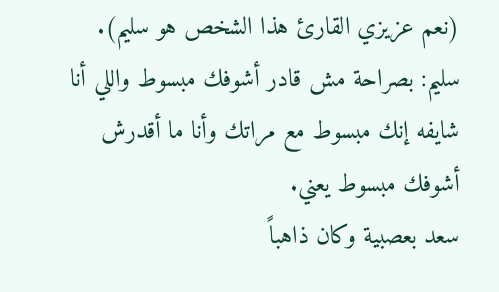(نعم عزيزي القارئ هذا الشخص هو سليم).
سليم: بصراحة مش قادر أشوفك مبسوط واللي أنا شايفه إنك مبسوط مع مراتك وأنا ما أقدرش أشوفك مبسوط يعني.
سعد بعصبية وكان ذاهباً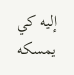إليه كي يمسكه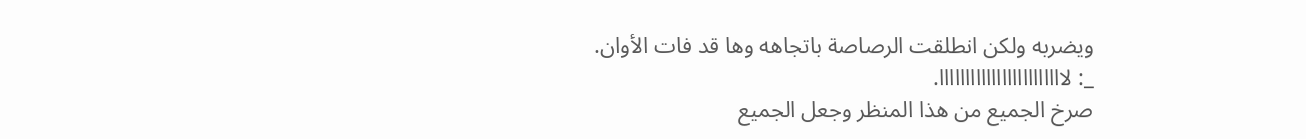ويضربه ولكن انطلقت الرصاصة باتجاهه وها قد فات الأوان.
_: لاااااااااااااااااااااااا.
صرخ الجميع من هذا المنظر وجعل الجميع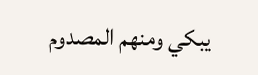يبكي ومنهم المصدوم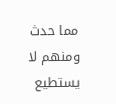مما حدث ومنهم لا يستطيع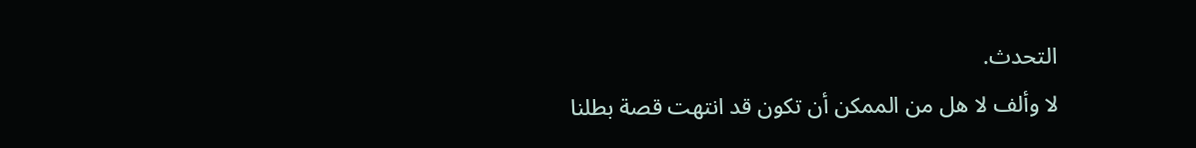التحدث.
لا وألف لا هل من الممكن أن تكون قد انتهت قصة بطلنا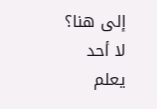إلى هنا؟
لا أحد يعلم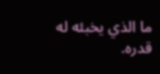ما الذي يخبئه له قدره.